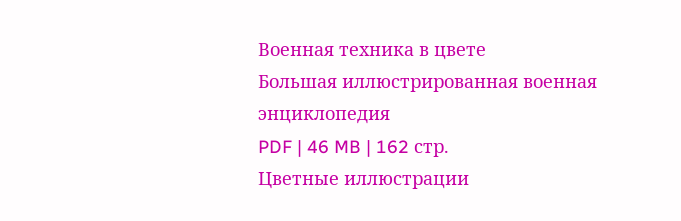Военная техника в цвете
Большая иллюстрированная военная энциклопедия
PDF | 46 MB | 162 стр.
Цветные иллюстрации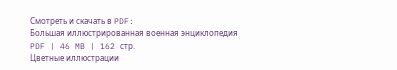Смотреть и скачать в PDF:
Большая иллюстрированная военная энциклопедия
PDF | 46 MB | 162 стр.
Цветные иллюстрации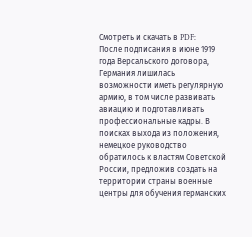Смотреть и скачать в PDF:
После подписания в июне 1919 года Версальского договора, Германия лишилась возможности иметь регулярную армию, в том числе развивать авиацию и подготавливать профессиональные кадры. В поисках выхода из положения, немецкое руководство обратилось к властям Советской России, предложив создать на территории страны военные центры для обучения германских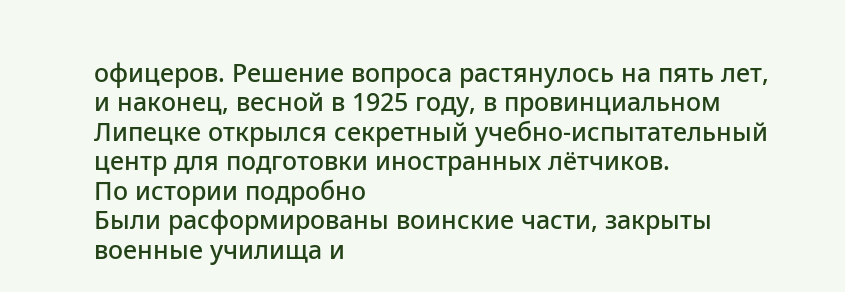офицеров. Решение вопроса растянулось на пять лет, и наконец, весной в 1925 году, в провинциальном Липецке открылся секретный учебно-испытательный центр для подготовки иностранных лётчиков.
По истории подробно
Были расформированы воинские части, закрыты военные училища и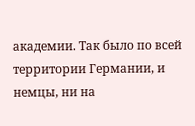академии. Так было по всей территории Германии, и немцы, ни на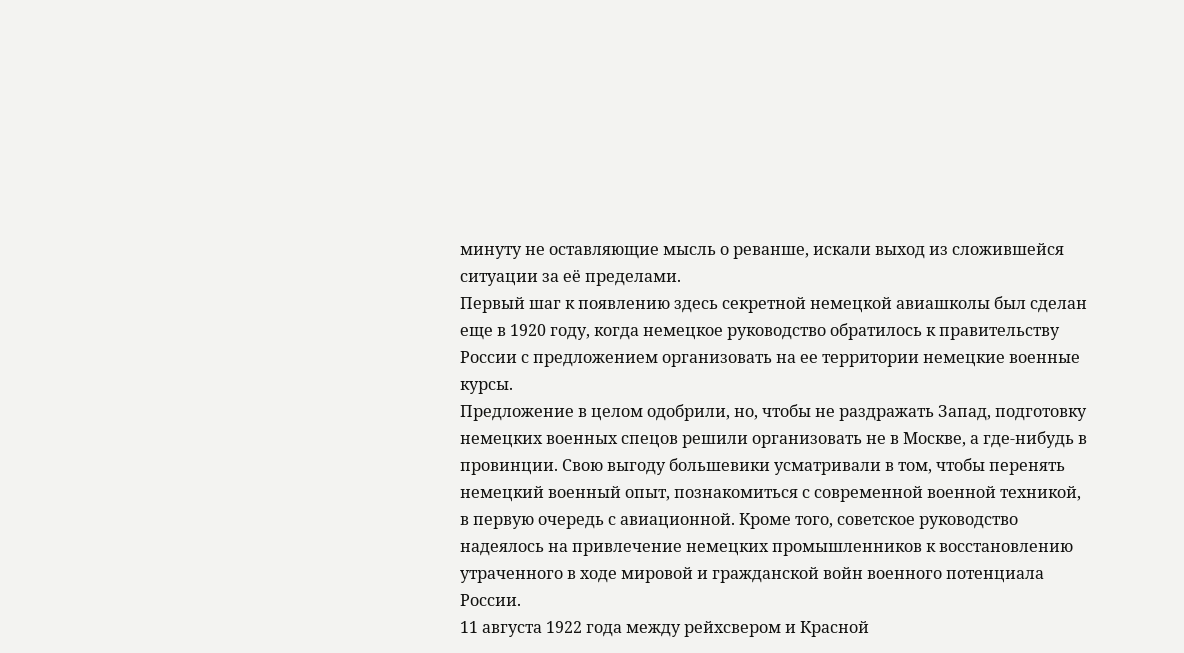минуту не оставляющие мысль о реванше, искали выход из сложившейся ситуации за её пределами.
Первый шаг к появлению здесь секретной немецкой авиашколы был сделан еще в 1920 году, когда немецкое руководство обратилось к правительству России с предложением организовать на ее территории немецкие военные курсы.
Предложение в целом одобрили, но, чтобы не раздражать Запад, подготовку немецких военных спецов решили организовать не в Москве, а где-нибудь в провинции. Свою выгоду большевики усматривали в том, чтобы перенять немецкий военный опыт, познакомиться с современной военной техникой, в первую очередь с авиационной. Кроме того, советское руководство надеялось на привлечение немецких промышленников к восстановлению утраченного в ходе мировой и гражданской войн военного потенциала России.
11 августа 1922 года между рейхсвером и Красной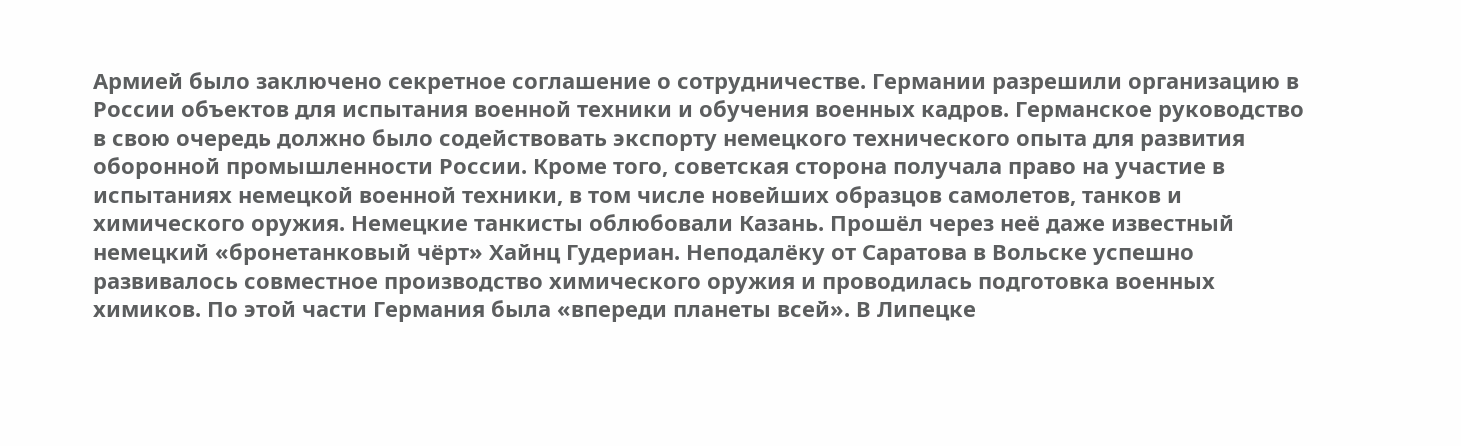Армией было заключено секретное соглашение о сотрудничестве. Германии разрешили организацию в России объектов для испытания военной техники и обучения военных кадров. Германское руководство в свою очередь должно было содействовать экспорту немецкого технического опыта для развития оборонной промышленности России. Кроме того, советская сторона получала право на участие в испытаниях немецкой военной техники, в том числе новейших образцов самолетов, танков и химического оружия. Немецкие танкисты облюбовали Казань. Прошёл через неё даже известный немецкий «бронетанковый чёрт» Хайнц Гудериан. Неподалёку от Саратова в Вольске успешно развивалось совместное производство химического оружия и проводилась подготовка военных химиков. По этой части Германия была «впереди планеты всей». В Липецке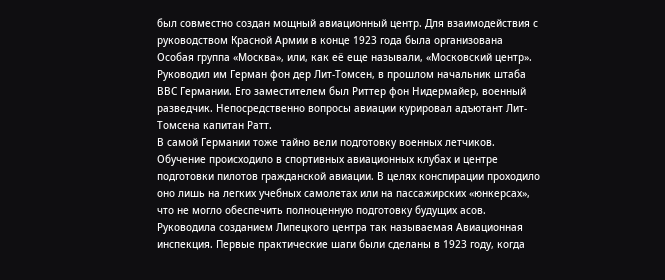был совместно создан мощный авиационный центр. Для взаимодействия с руководством Красной Армии в конце 1923 года была организована Особая группа «Москва», или, как её еще называли, «Московский центр». Руководил им Герман фон дер Лит-Томсен, в прошлом начальник штаба ВВС Германии. Его заместителем был Риттер фон Нидермайер, военный разведчик. Непосредственно вопросы авиации курировал адъютант Лит-Томсена капитан Ратт.
В самой Германии тоже тайно вели подготовку военных летчиков. Обучение происходило в спортивных авиационных клубах и центре подготовки пилотов гражданской авиации. В целях конспирации проходило оно лишь на легких учебных самолетах или на пассажирских «юнкерсах», что не могло обеспечить полноценную подготовку будущих асов. Руководила созданием Липецкого центра так называемая Авиационная инспекция. Первые практические шаги были сделаны в 1923 году, когда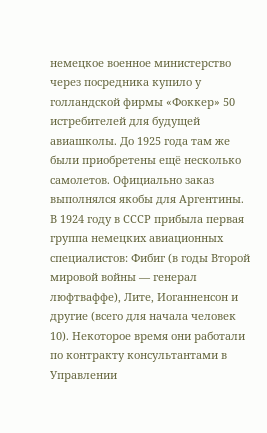немецкое военное министерство через посредника купило у голландской фирмы «Фоккер» 50 истребителей для будущей авиашколы. До 1925 года там же были приобретены ещё несколько самолетов. Официально заказ выполнялся якобы для Аргентины.
В 1924 году в СССР прибыла первая группа немецких авиационных специалистов: Фибиг (в годы Второй мировой войны — генерал люфтваффе), Лите, Иоганненсон и другие (всего для начала человек 10). Некоторое время они работали по контракту консультантами в Управлении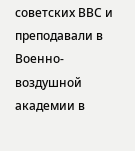советских ВВС и преподавали в Военно-воздушной академии в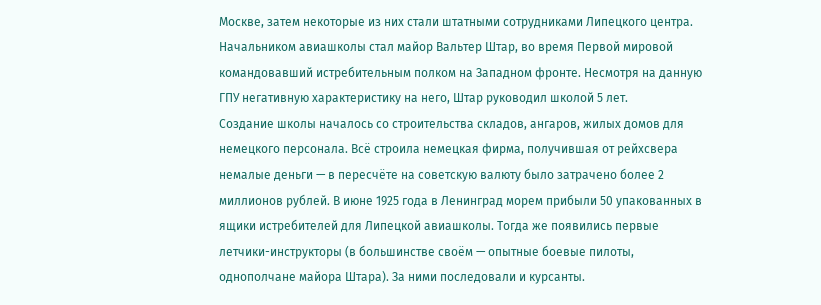Москве, затем некоторые из них стали штатными сотрудниками Липецкого центра.
Начальником авиашколы стал майор Вальтер Штар, во время Первой мировой командовавший истребительным полком на Западном фронте. Несмотря на данную ГПУ негативную характеристику на него, Штар руководил школой 5 лет.
Создание школы началось со строительства складов, ангаров, жилых домов для немецкого персонала. Всё строила немецкая фирма, получившая от рейхсвера немалые деньги — в пересчёте на советскую валюту было затрачено более 2 миллионов рублей. В июне 1925 года в Ленинград морем прибыли 50 упакованных в ящики истребителей для Липецкой авиашколы. Тогда же появились первые летчики-инструкторы (в большинстве своём — опытные боевые пилоты, однополчане майора Штара). За ними последовали и курсанты.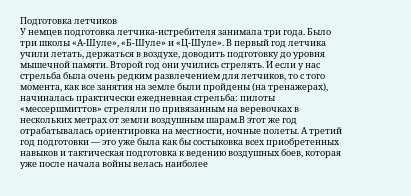Подготовка летчиков
У немцев подготовка летчика-истребителя занимала три года. Было три школы «А-Шуле», «Б-Шуле» и «Ц-Шуле». В первый год летчика учили летать, держаться в воздухе, доводить подготовку до уровня мышечной памяти. Второй год они учились стрелять. И если у нас стрельба была очень редким развлечением для летчиков, то с того момента, как все занятия на земле были пройдены (на тренажерах), начиналась практически ежедневная стрельба: пилоты «мессершмиттов» стреляли по привязанным на веревочках в нескольких метрах от земли воздушным шарам.В этот же год отрабатывалась ориентировка на местности, ночные полеты. А третий год подготовки — это уже была как бы состыковка всех приобретенных навыков и тактическая подготовка к ведению воздушных боев, которая уже после начала войны велась наиболее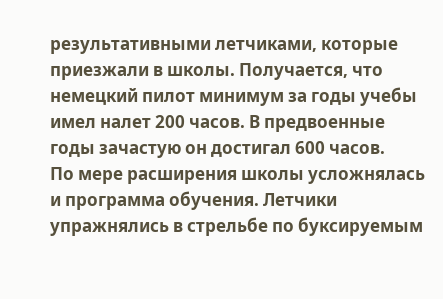результативными летчиками, которые приезжали в школы. Получается, что немецкий пилот минимум за годы учебы имел налет 200 часов. В предвоенные годы зачастую он достигал 600 часов.
По мере расширения школы усложнялась и программа обучения. Летчики упражнялись в стрельбе по буксируемым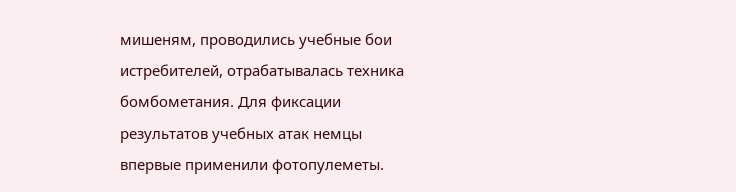мишеням, проводились учебные бои истребителей, отрабатывалась техника бомбометания. Для фиксации результатов учебных атак немцы впервые применили фотопулеметы.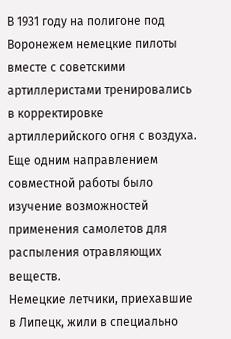В 1931 году на полигоне под Воронежем немецкие пилоты вместе с советскими артиллеристами тренировались в корректировке артиллерийского огня с воздуха. Еще одним направлением совместной работы было изучение возможностей применения самолетов для распыления отравляющих веществ.
Немецкие летчики, приехавшие в Липецк, жили в специально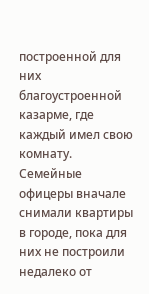построенной для них благоустроенной казарме, где каждый имел свою комнату. Семейные офицеры вначале снимали квартиры в городе, пока для них не построили недалеко от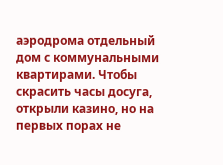аэродрома отдельный дом с коммунальными квартирами. Чтобы скрасить часы досуга, открыли казино, но на первых порах не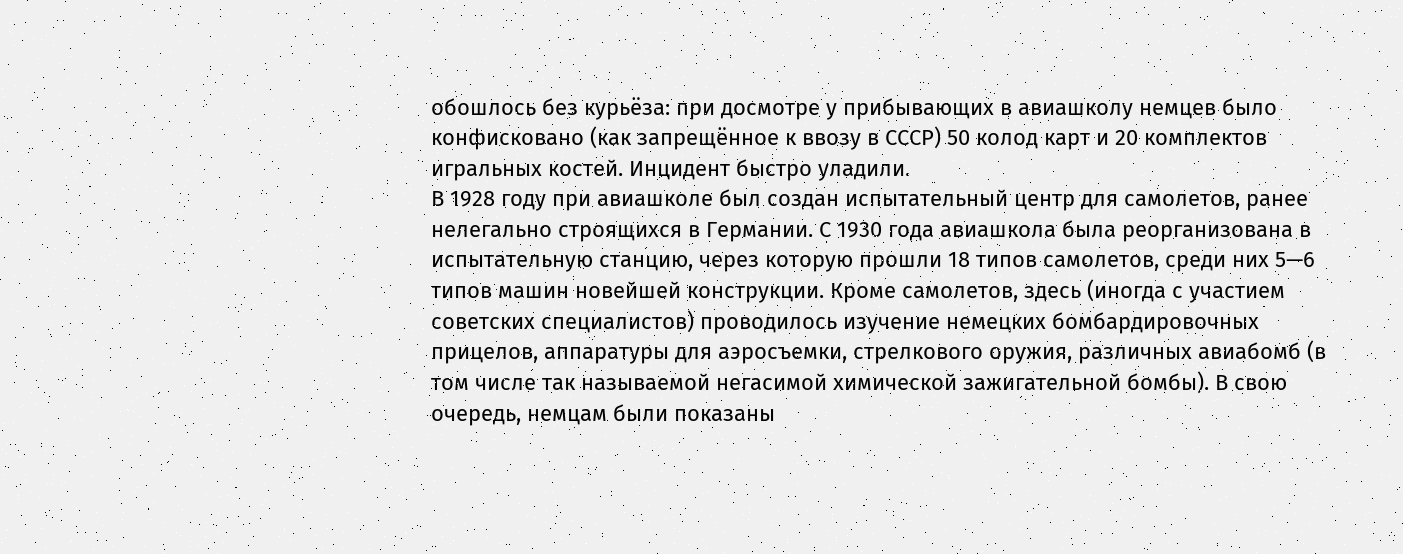обошлось без курьёза: при досмотре у прибывающих в авиашколу немцев было конфисковано (как запрещённое к ввозу в СССР) 50 колод карт и 20 комплектов игральных костей. Инцидент быстро уладили.
В 1928 году при авиашколе был создан испытательный центр для самолетов, ранее нелегально строящихся в Германии. С 1930 года авиашкола была реорганизована в испытательную станцию, через которую прошли 18 типов самолетов, среди них 5—6 типов машин новейшей конструкции. Кроме самолетов, здесь (иногда с участием советских специалистов) проводилось изучение немецких бомбардировочных прицелов, аппаратуры для аэросъемки, стрелкового оружия, различных авиабомб (в том числе так называемой негасимой химической зажигательной бомбы). В свою очередь, немцам были показаны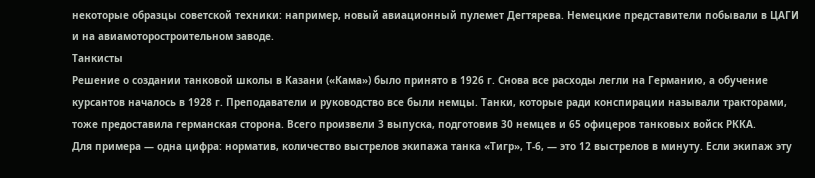некоторые образцы советской техники: например, новый авиационный пулемет Дегтярева. Немецкие представители побывали в ЦАГИ и на авиамоторостроительном заводе.
Танкисты
Решение о создании танковой школы в Казани («Кама») было принято в 1926 г. Снова все расходы легли на Германию, а обучение курсантов началось в 1928 г. Преподаватели и руководство все были немцы. Танки, которые ради конспирации называли тракторами, тоже предоставила германская сторона. Всего произвели 3 выпуска, подготовив 30 немцев и 65 офицеров танковых войск РККА.
Для примера — одна цифра: норматив, количество выстрелов экипажа танка «Тигр», Т-6, — это 12 выстрелов в минуту. Если экипаж эту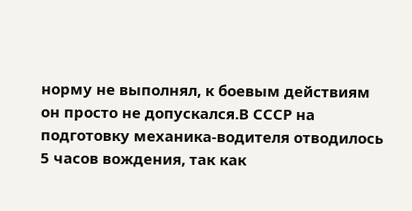норму не выполнял, к боевым действиям он просто не допускался.В СССР на подготовку механика-водителя отводилось 5 часов вождения, так как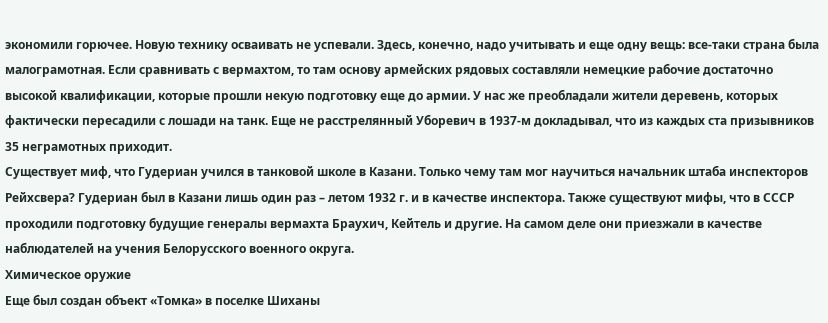экономили горючее. Новую технику осваивать не успевали. Здесь, конечно, надо учитывать и еще одну вещь: все-таки страна была малограмотная. Если сравнивать с вермахтом, то там основу армейских рядовых составляли немецкие рабочие достаточно высокой квалификации, которые прошли некую подготовку еще до армии. У нас же преобладали жители деревень, которых фактически пересадили с лошади на танк. Еще не расстрелянный Уборевич в 1937-м докладывал, что из каждых ста призывников 35 неграмотных приходит.
Существует миф, что Гудериан учился в танковой школе в Казани. Только чему там мог научиться начальник штаба инспекторов Рейхсвера? Гудериан был в Казани лишь один раз – летом 1932 г. и в качестве инспектора. Также существуют мифы, что в СССР проходили подготовку будущие генералы вермахта Браухич, Кейтель и другие. На самом деле они приезжали в качестве наблюдателей на учения Белорусского военного округа.
Химическое оружие
Еще был создан объект «Томка» в поселке Шиханы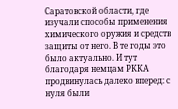Саратовской области, где изучали способы применения химического оружия и средств защиты от него. В те годы это было актуально. И тут благодаря немцам РККА продвинулась далеко вперед: с нуля были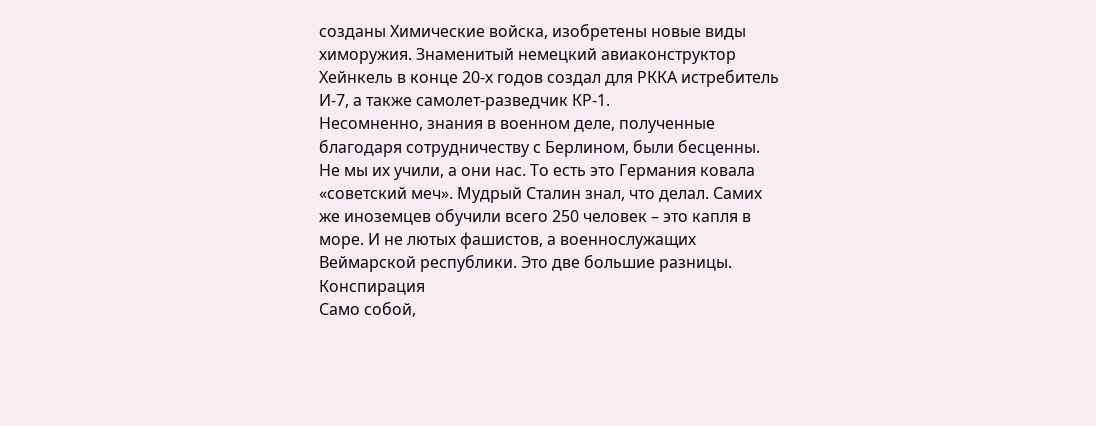созданы Химические войска, изобретены новые виды химоружия. Знаменитый немецкий авиаконструктор Хейнкель в конце 20-х годов создал для РККА истребитель И-7, а также самолет-разведчик КР-1.
Несомненно, знания в военном деле, полученные благодаря сотрудничеству с Берлином, были бесценны. Не мы их учили, а они нас. То есть это Германия ковала «советский меч». Мудрый Сталин знал, что делал. Самих же иноземцев обучили всего 250 человек – это капля в море. И не лютых фашистов, а военнослужащих Веймарской республики. Это две большие разницы.
Конспирация
Само собой,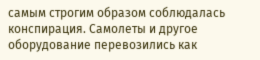самым строгим образом соблюдалась конспирация. Самолеты и другое оборудование перевозились как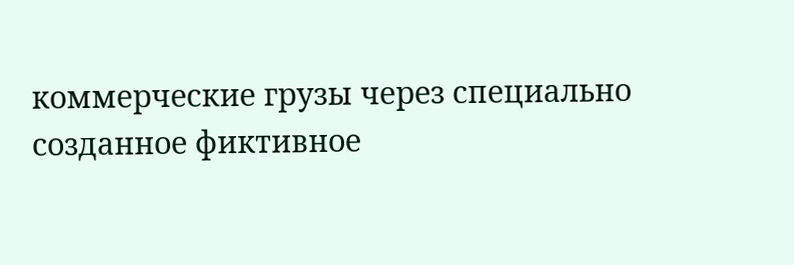коммерческие грузы через специально созданное фиктивное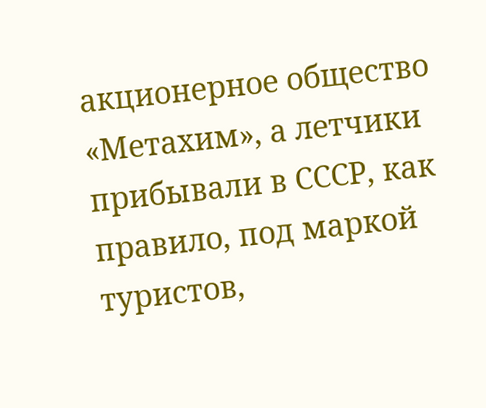акционерное общество «Метахим», а летчики прибывали в СССР, как правило, под маркой туристов,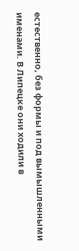естественно, без формы и под вымышленными именами. В Липецке они ходили в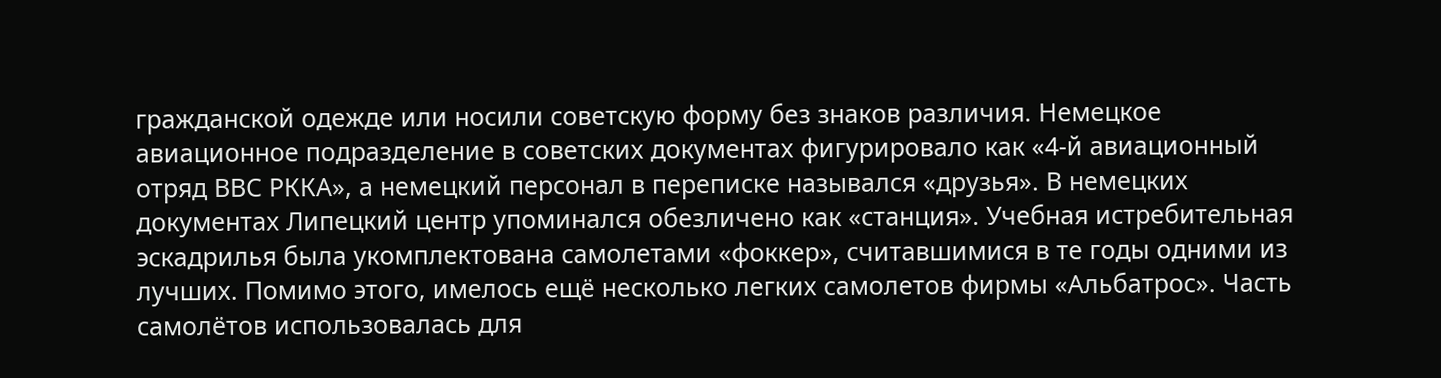гражданской одежде или носили советскую форму без знаков различия. Немецкое авиационное подразделение в советских документах фигурировало как «4-й авиационный отряд ВВС РККА», а немецкий персонал в переписке назывался «друзья». В немецких документах Липецкий центр упоминался обезличено как «станция». Учебная истребительная эскадрилья была укомплектована самолетами «фоккер», считавшимися в те годы одними из лучших. Помимо этого, имелось ещё несколько легких самолетов фирмы «Альбатрос». Часть самолётов использовалась для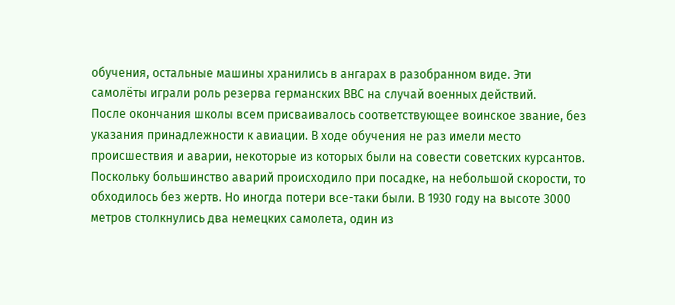обучения, остальные машины хранились в ангарах в разобранном виде. Эти самолёты играли роль резерва германских ВВС на случай военных действий.
После окончания школы всем присваивалось соответствующее воинское звание, без указания принадлежности к авиации. В ходе обучения не раз имели место происшествия и аварии, некоторые из которых были на совести советских курсантов. Поскольку большинство аварий происходило при посадке, на небольшой скорости, то обходилось без жертв. Но иногда потери все-таки были. В 1930 году на высоте 3000 метров столкнулись два немецких самолета, один из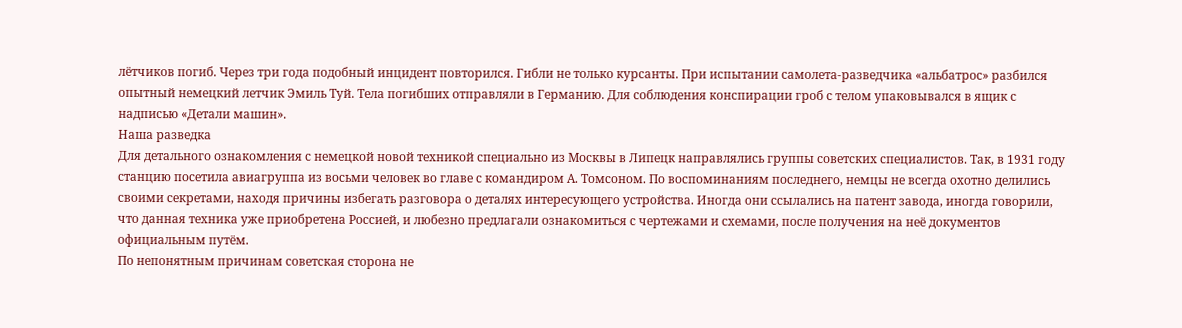лётчиков погиб. Через три года подобный инцидент повторился. Гибли не только курсанты. При испытании самолета-разведчика «альбатрос» разбился опытный немецкий летчик Эмиль Туй. Тела погибших отправляли в Германию. Для соблюдения конспирации гроб с телом упаковывался в ящик с надписью «Детали машин».
Наша разведка
Для детального ознакомления с немецкой новой техникой специально из Москвы в Липецк направлялись группы советских специалистов. Так, в 1931 году станцию посетила авиагруппа из восьми человек во главе с командиром А. Томсоном. По воспоминаниям последнего, немцы не всегда охотно делились своими секретами, находя причины избегать разговора о деталях интересующего устройства. Иногда они ссылались на патент завода, иногда говорили, что данная техника уже приобретена Россией, и любезно предлагали ознакомиться с чертежами и схемами, после получения на неё документов официальным путём.
По непонятным причинам советская сторона не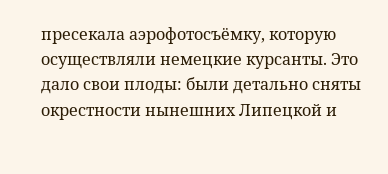пресекала аэрофотосъёмку, которую осуществляли немецкие курсанты. Это дало свои плоды: были детально сняты окрестности нынешних Липецкой и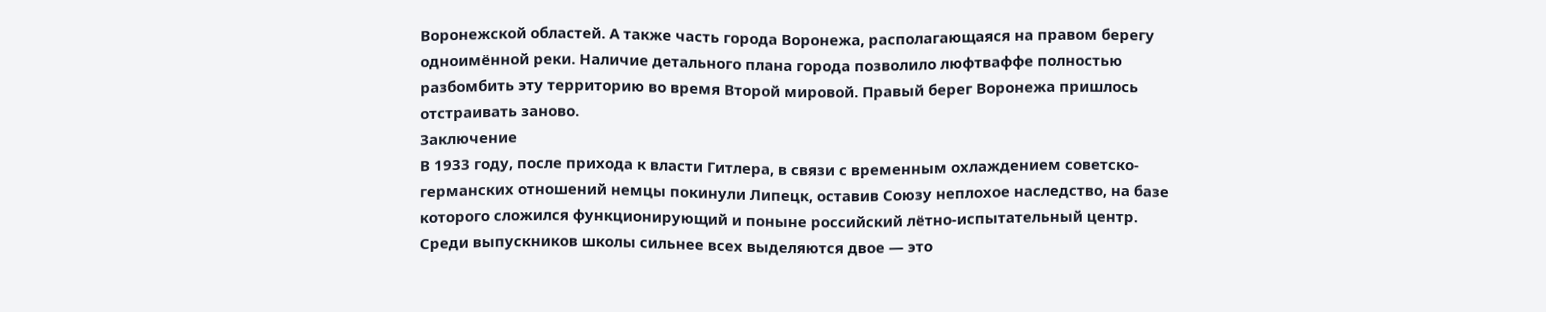Воронежской областей. А также часть города Воронежа, располагающаяся на правом берегу одноимённой реки. Наличие детального плана города позволило люфтваффе полностью разбомбить эту территорию во время Второй мировой. Правый берег Воронежа пришлось отстраивать заново.
Заключение
В 1933 году, после прихода к власти Гитлера, в связи с временным охлаждением советско-германских отношений немцы покинули Липецк, оставив Союзу неплохое наследство, на базе которого сложился функционирующий и поныне российский лётно-испытательный центр.
Среди выпускников школы сильнее всех выделяются двое — это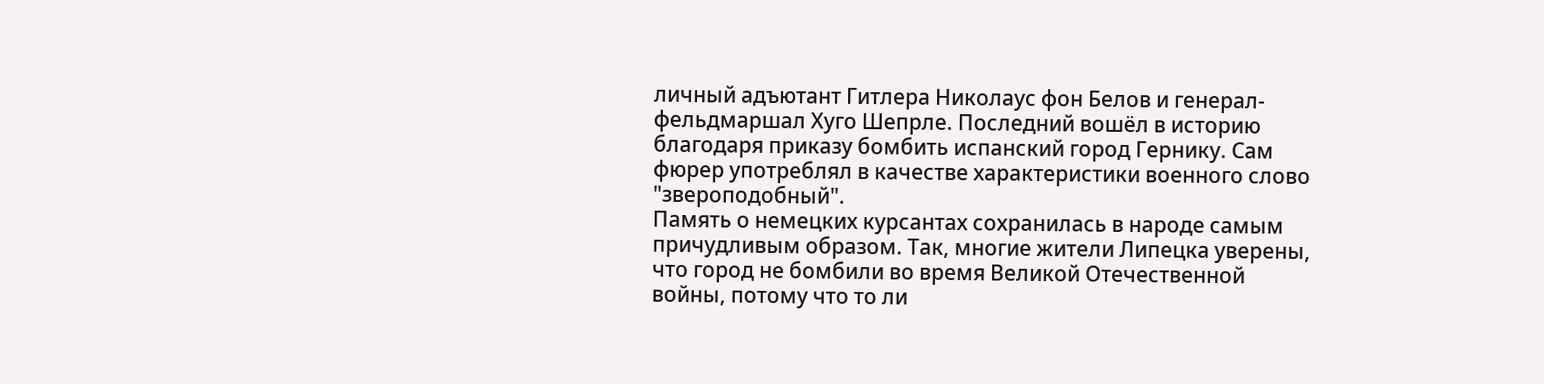личный адъютант Гитлера Николаус фон Белов и генерал-фельдмаршал Хуго Шепрле. Последний вошёл в историю благодаря приказу бомбить испанский город Гернику. Сам фюрер употреблял в качестве характеристики военного слово "звероподобный".
Память о немецких курсантах сохранилась в народе самым причудливым образом. Так, многие жители Липецка уверены, что город не бомбили во время Великой Отечественной войны, потому что то ли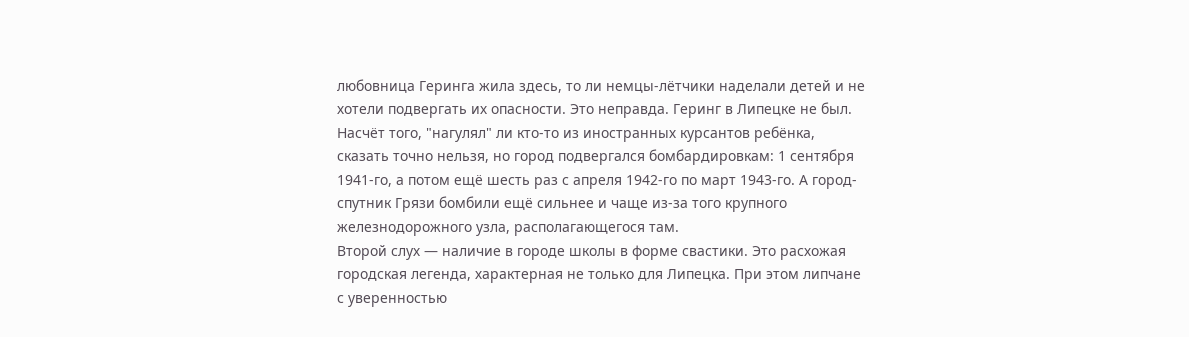любовница Геринга жила здесь, то ли немцы-лётчики наделали детей и не хотели подвергать их опасности. Это неправда. Геринг в Липецке не был. Насчёт того, "нагулял" ли кто-то из иностранных курсантов ребёнка, сказать точно нельзя, но город подвергался бомбардировкам: 1 сентября 1941-го, а потом ещё шесть раз с апреля 1942-го по март 1943-го. А город-спутник Грязи бомбили ещё сильнее и чаще из-за того крупного железнодорожного узла, располагающегося там.
Второй слух — наличие в городе школы в форме свастики. Это расхожая городская легенда, характерная не только для Липецка. При этом липчане с уверенностью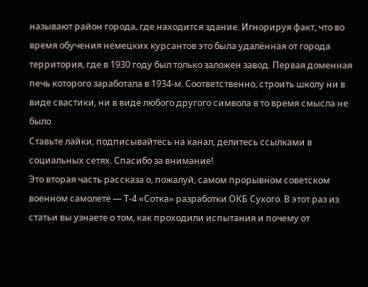называют район города, где находится здание. Игнорируя факт, что во время обучения немецких курсантов это была удалённая от города территория, где в 1930 году был только заложен завод. Первая доменная печь которого заработала в 1934-м. Соответственно, строить школу ни в виде свастики, ни в виде любого другого символа в то время смысла не было.
Ставьте лайки, подписывайтесь на канал, делитесь ссылками в социальных сетях. Спасибо за внимание!
Это вторая часть рассказа о, пожалуй, самом прорывном советском военном самолете — Т-4 «Сотка» разработки ОКБ Сухого. В этот раз из статьи вы узнаете о том, как проходили испытания и почему от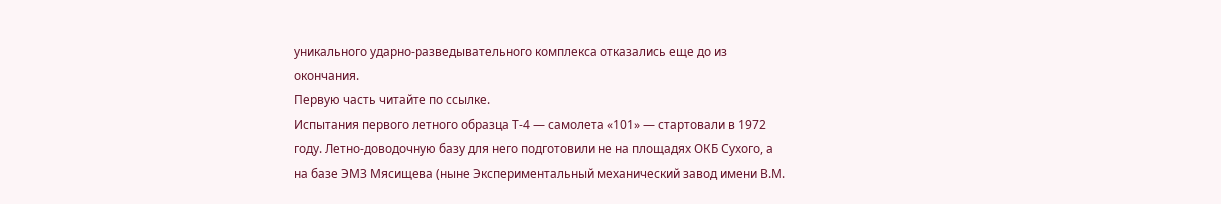уникального ударно-разведывательного комплекса отказались еще до из окончания.
Первую часть читайте по ссылке.
Испытания первого летного образца Т-4 — самолета «101» — стартовали в 1972 году. Летно-доводочную базу для него подготовили не на площадях ОКБ Сухого, а на базе ЭМЗ Мясищева (ныне Экспериментальный механический завод имени В.М.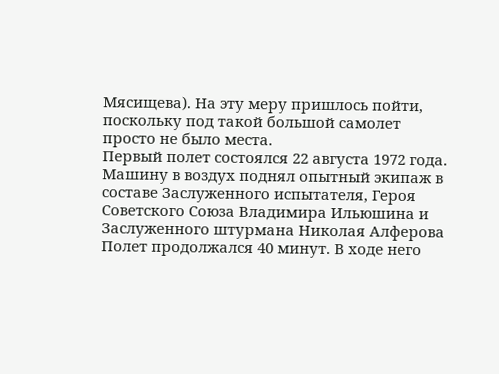Мясищева). На эту меру пришлось пойти, поскольку под такой большой самолет просто не было места.
Первый полет состоялся 22 августа 1972 года. Машину в воздух поднял опытный экипаж в составе Заслуженного испытателя, Героя Советского Союза Владимира Ильюшина и Заслуженного штурмана Николая Алферова
Полет продолжался 40 минут. В ходе него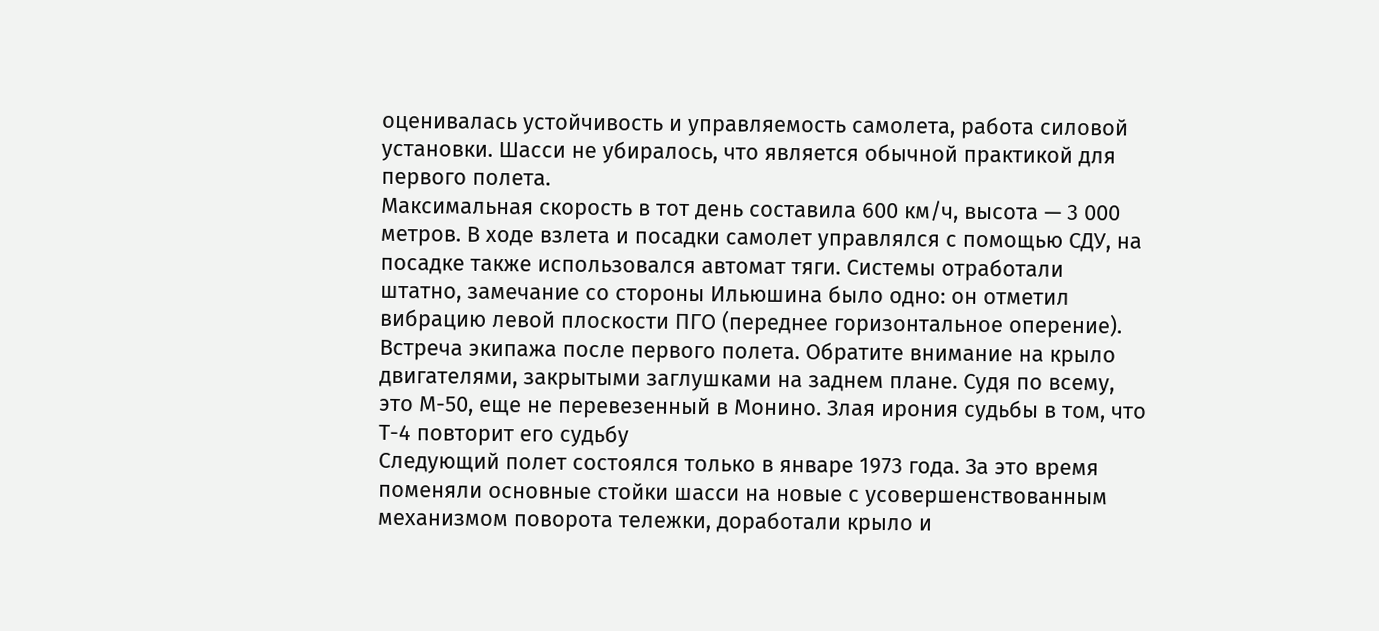оценивалась устойчивость и управляемость самолета, работа силовой установки. Шасси не убиралось, что является обычной практикой для первого полета.
Максимальная скорость в тот день составила 600 км/ч, высота — 3 000 метров. В ходе взлета и посадки самолет управлялся с помощью СДУ, на посадке также использовался автомат тяги. Системы отработали штатно, замечание со стороны Ильюшина было одно: он отметил вибрацию левой плоскости ПГО (переднее горизонтальное оперение).
Встреча экипажа после первого полета. Обратите внимание на крыло двигателями, закрытыми заглушками на заднем плане. Судя по всему, это М-50, еще не перевезенный в Монино. Злая ирония судьбы в том, что Т-4 повторит его судьбу
Следующий полет состоялся только в январе 1973 года. За это время поменяли основные стойки шасси на новые с усовершенствованным механизмом поворота тележки, доработали крыло и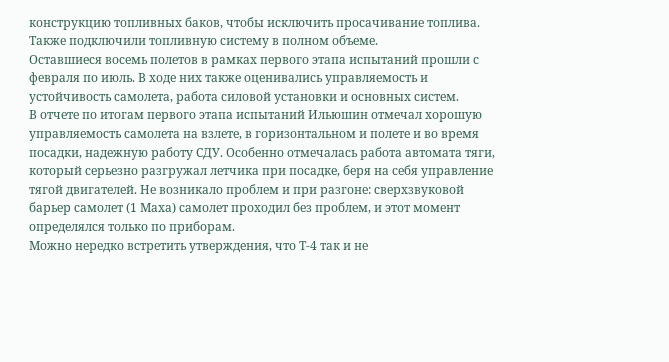конструкцию топливных баков, чтобы исключить просачивание топлива. Также подключили топливную систему в полном объеме.
Оставшиеся восемь полетов в рамках первого этапа испытаний прошли с февраля по июль. В ходе них также оценивались управляемость и устойчивость самолета, работа силовой установки и основных систем.
В отчете по итогам первого этапа испытаний Ильюшин отмечал хорошую управляемость самолета на взлете, в горизонтальном и полете и во время посадки, надежную работу СДУ. Особенно отмечалась работа автомата тяги, который серьезно разгружал летчика при посадке, беря на себя управление тягой двигателей. Не возникало проблем и при разгоне: сверхзвуковой барьер самолет (1 Маха) самолет проходил без проблем, и этот момент определялся только по приборам.
Можно нередко встретить утверждения, что Т-4 так и не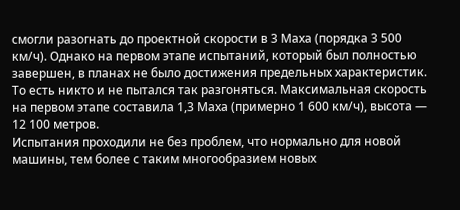смогли разогнать до проектной скорости в 3 Маха (порядка 3 500 км/ч). Однако на первом этапе испытаний, который был полностью завершен, в планах не было достижения предельных характеристик. То есть никто и не пытался так разгоняться. Максимальная скорость на первом этапе составила 1,3 Маха (примерно 1 600 км/ч), высота — 12 100 метров.
Испытания проходили не без проблем, что нормально для новой машины, тем более с таким многообразием новых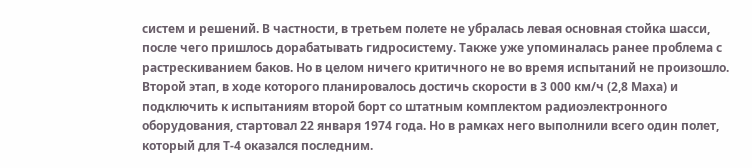систем и решений. В частности, в третьем полете не убралась левая основная стойка шасси, после чего пришлось дорабатывать гидросистему. Также уже упоминалась ранее проблема с растрескиванием баков. Но в целом ничего критичного не во время испытаний не произошло.
Второй этап, в ходе которого планировалось достичь скорости в 3 000 км/ч (2,8 Маха) и подключить к испытаниям второй борт со штатным комплектом радиоэлектронного оборудования, стартовал 22 января 1974 года. Но в рамках него выполнили всего один полет, который для Т-4 оказался последним.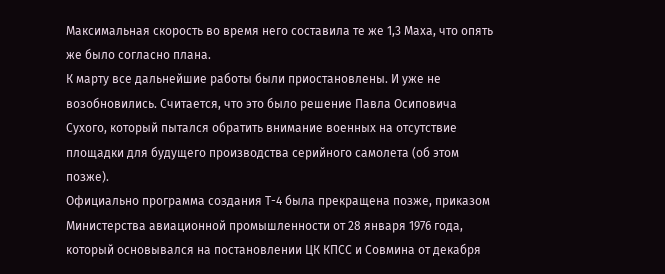Максимальная скорость во время него составила те же 1,3 Маха, что опять же было согласно плана.
К марту все дальнейшие работы были приостановлены. И уже не возобновились. Считается, что это было решение Павла Осиповича Сухого, который пытался обратить внимание военных на отсутствие площадки для будущего производства серийного самолета (об этом позже).
Официально программа создания Т-4 была прекращена позже, приказом Министерства авиационной промышленности от 28 января 1976 года, который основывался на постановлении ЦК КПСС и Совмина от декабря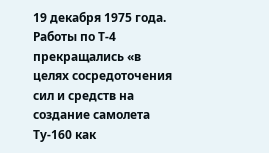19 декабря 1975 года. Работы по Т-4 прекращались «в целях сосредоточения сил и средств на создание самолета Ту-160 как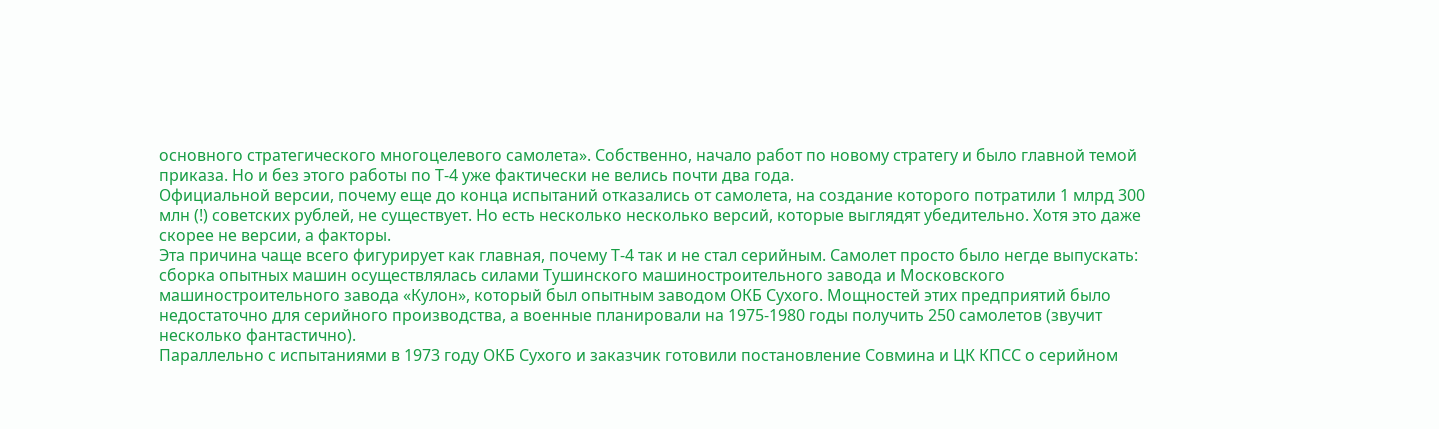основного стратегического многоцелевого самолета». Собственно, начало работ по новому стратегу и было главной темой приказа. Но и без этого работы по Т-4 уже фактически не велись почти два года.
Официальной версии, почему еще до конца испытаний отказались от самолета, на создание которого потратили 1 млрд 300 млн (!) советских рублей, не существует. Но есть несколько несколько версий, которые выглядят убедительно. Хотя это даже скорее не версии, а факторы.
Эта причина чаще всего фигурирует как главная, почему Т-4 так и не стал серийным. Самолет просто было негде выпускать: сборка опытных машин осуществлялась силами Тушинского машиностроительного завода и Московского машиностроительного завода «Кулон», который был опытным заводом ОКБ Сухого. Мощностей этих предприятий было недостаточно для серийного производства, а военные планировали на 1975-1980 годы получить 250 самолетов (звучит несколько фантастично).
Параллельно с испытаниями в 1973 году ОКБ Сухого и заказчик готовили постановление Совмина и ЦК КПСС о серийном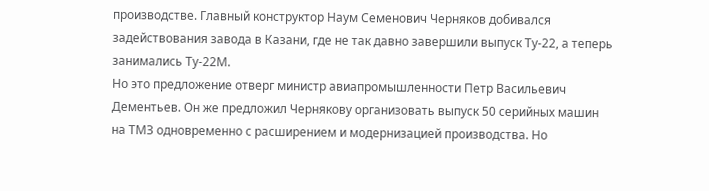производстве. Главный конструктор Наум Семенович Черняков добивался задействования завода в Казани, где не так давно завершили выпуск Ту-22, а теперь занимались Ту-22М.
Но это предложение отверг министр авиапромышленности Петр Васильевич Дементьев. Он же предложил Чернякову организовать выпуск 50 серийных машин на ТМЗ одновременно с расширением и модернизацией производства. Но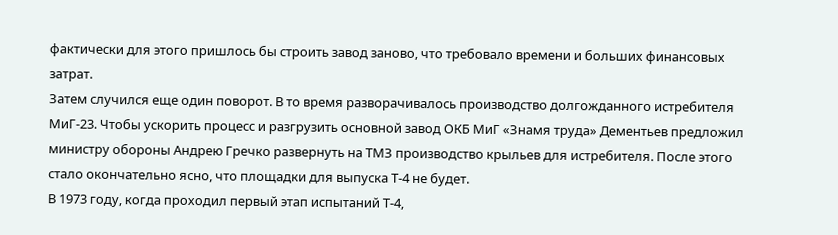фактически для этого пришлось бы строить завод заново, что требовало времени и больших финансовых затрат.
Затем случился еще один поворот. В то время разворачивалось производство долгожданного истребителя МиГ-23. Чтобы ускорить процесс и разгрузить основной завод ОКБ МиГ «Знамя труда» Дементьев предложил министру обороны Андрею Гречко развернуть на ТМЗ производство крыльев для истребителя. После этого стало окончательно ясно, что площадки для выпуска Т-4 не будет.
В 1973 году, когда проходил первый этап испытаний Т-4,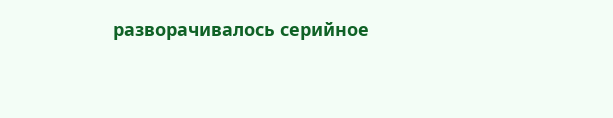разворачивалось серийное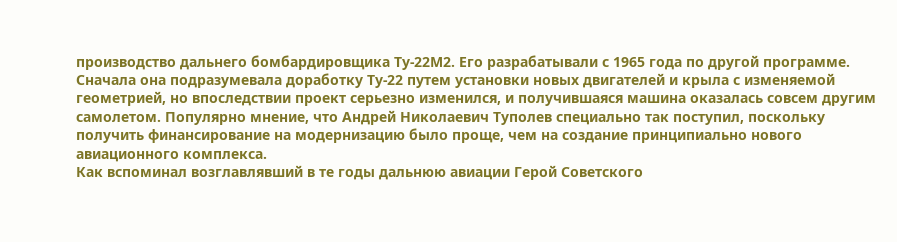производство дальнего бомбардировщика Ту-22М2. Его разрабатывали с 1965 года по другой программе.
Сначала она подразумевала доработку Ту-22 путем установки новых двигателей и крыла с изменяемой геометрией, но впоследствии проект серьезно изменился, и получившаяся машина оказалась совсем другим самолетом. Популярно мнение, что Андрей Николаевич Туполев специально так поступил, поскольку получить финансирование на модернизацию было проще, чем на создание принципиально нового авиационного комплекса.
Как вспоминал возглавлявший в те годы дальнюю авиации Герой Советского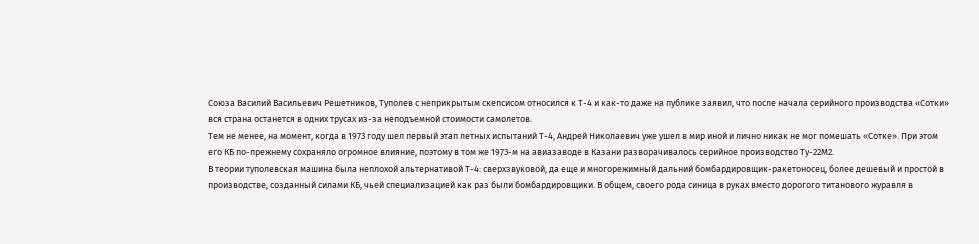Союза Василий Васильевич Решетников, Туполев с неприкрытым скепсисом относился к Т-4 и как-то даже на публике заявил, что после начала серийного производства «Сотки» вся страна останется в одних трусах из-за неподъемной стоимости самолетов.
Тем не менее, на момент, когда в 1973 году шел первый этап летных испытаний Т-4, Андрей Николаевич уже ушел в мир иной и лично никак не мог помешать «Сотке». При этом его КБ по-прежнему сохраняло огромное влияние, поэтому в том же 1973-м на авиазаводе в Казани разворачивалось серийное производство Ту-22М2.
В теории туполевская машина была неплохой альтернативой Т-4: сверхзвуковой, да еще и многорежимный дальний бомбардировщик-ракетоносец, более дешевый и простой в производстве, созданный силами КБ, чьей специализацией как раз были бомбардировщики. В общем, своего рода синица в руках вместо дорогого титанового журавля в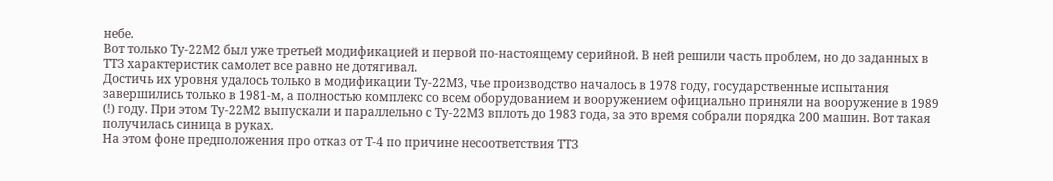небе.
Вот только Ту-22М2 был уже третьей модификацией и первой по-настоящему серийной. В ней решили часть проблем, но до заданных в ТТЗ характеристик самолет все равно не дотягивал.
Достичь их уровня удалось только в модификации Ту-22М3, чье производство началось в 1978 году, государственные испытания завершились только в 1981-м, а полностью комплекс со всем оборудованием и вооружением официально приняли на вооружение в 1989 (!) году. При этом Ту-22М2 выпускали и параллельно с Ту-22М3 вплоть до 1983 года, за это время собрали порядка 200 машин. Вот такая получилась синица в руках.
На этом фоне предположения про отказ от Т-4 по причине несоответствия ТТЗ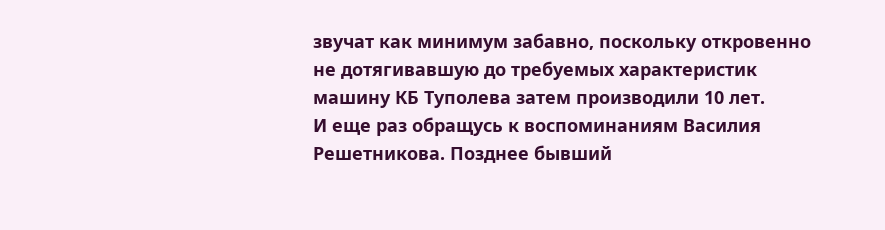звучат как минимум забавно, поскольку откровенно не дотягивавшую до требуемых характеристик машину КБ Туполева затем производили 10 лет.
И еще раз обращусь к воспоминаниям Василия Решетникова. Позднее бывший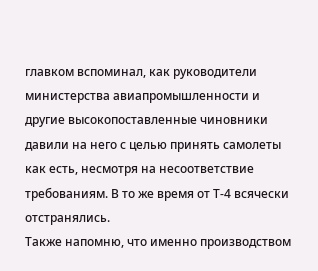главком вспоминал, как руководители министерства авиапромышленности и другие высокопоставленные чиновники давили на него с целью принять самолеты как есть, несмотря на несоответствие требованиям. В то же время от Т-4 всячески отстранялись.
Также напомню, что именно производством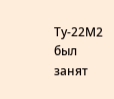Ту-22М2 был занят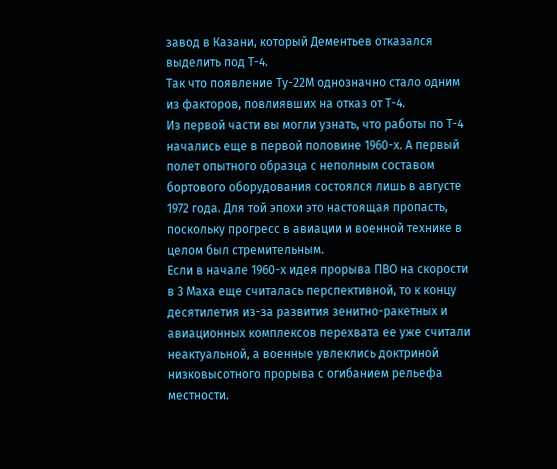завод в Казани, который Дементьев отказался выделить под Т-4.
Так что появление Ту-22М однозначно стало одним из факторов, повлиявших на отказ от Т-4.
Из первой части вы могли узнать, что работы по Т-4 начались еще в первой половине 1960-х. А первый полет опытного образца с неполным составом бортового оборудования состоялся лишь в августе 1972 года. Для той эпохи это настоящая пропасть, поскольку прогресс в авиации и военной технике в целом был стремительным.
Если в начале 1960-х идея прорыва ПВО на скорости в 3 Маха еще считалась перспективной, то к концу десятилетия из-за развития зенитно-ракетных и авиационных комплексов перехвата ее уже считали неактуальной, а военные увлеклись доктриной низковысотного прорыва с огибанием рельефа местности.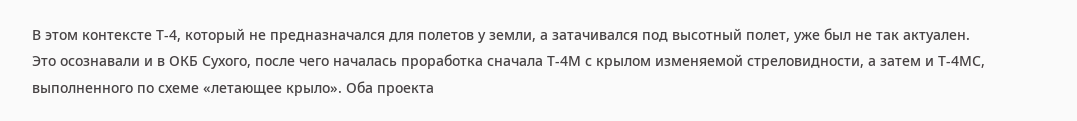В этом контексте Т-4, который не предназначался для полетов у земли, а затачивался под высотный полет, уже был не так актуален.
Это осознавали и в ОКБ Сухого, после чего началась проработка сначала Т-4М с крылом изменяемой стреловидности, а затем и Т-4МС, выполненного по схеме «летающее крыло». Оба проекта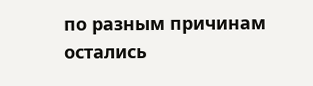по разным причинам остались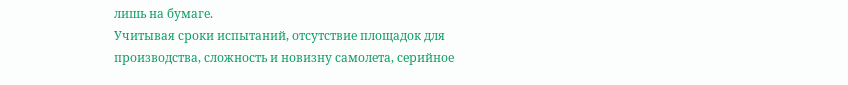лишь на бумаге.
Учитывая сроки испытаний, отсутствие площадок для производства, сложность и новизну самолета, серийное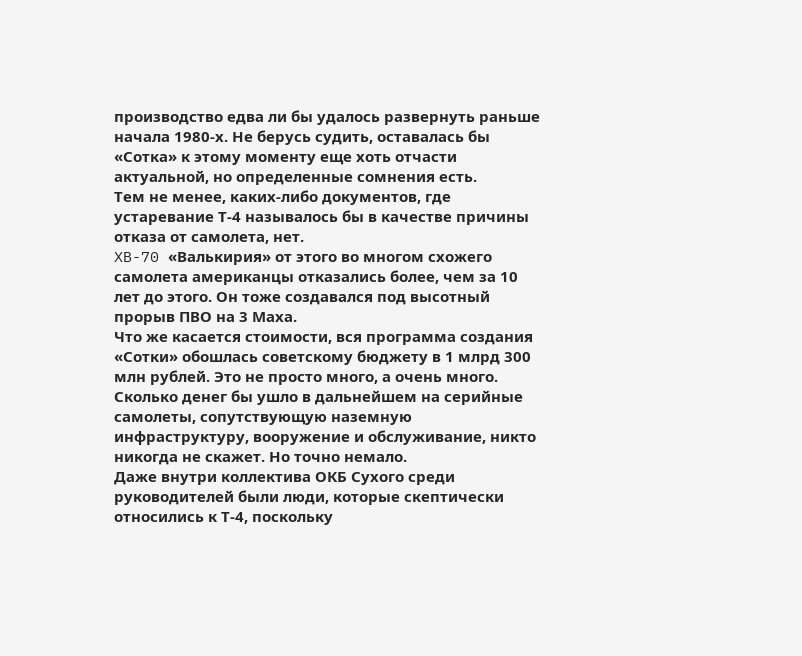производство едва ли бы удалось развернуть раньше начала 1980-х. Не берусь судить, оставалась бы «Сотка» к этому моменту еще хоть отчасти актуальной, но определенные сомнения есть.
Тем не менее, каких-либо документов, где устаревание Т-4 называлось бы в качестве причины отказа от самолета, нет.
XB-70 «Валькирия» от этого во многом схожего самолета американцы отказались более, чем за 10 лет до этого. Он тоже создавался под высотный прорыв ПВО на 3 Маха.
Что же касается стоимости, вся программа создания «Сотки» обошлась советскому бюджету в 1 млрд 300 млн рублей. Это не просто много, а очень много. Сколько денег бы ушло в дальнейшем на серийные самолеты, сопутствующую наземную инфраструктуру, вооружение и обслуживание, никто никогда не скажет. Но точно немало.
Даже внутри коллектива ОКБ Сухого среди руководителей были люди, которые скептически относились к Т-4, поскольку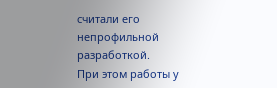считали его непрофильной разработкой.
При этом работы у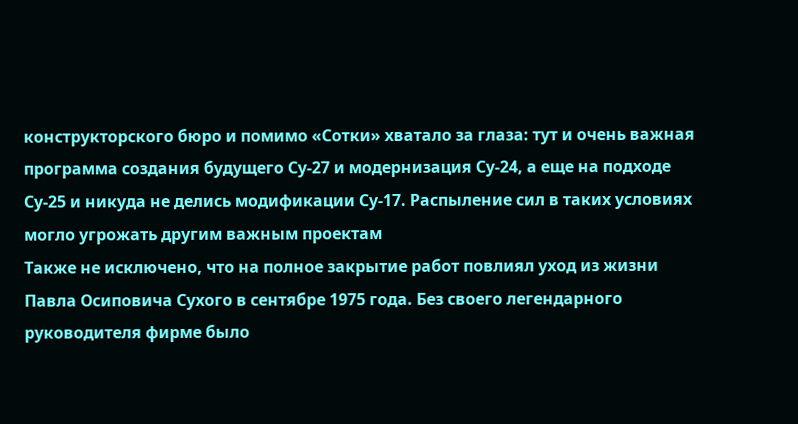конструкторского бюро и помимо «Сотки» хватало за глаза: тут и очень важная программа создания будущего Су-27 и модернизация Су-24, а еще на подходе Су-25 и никуда не делись модификации Су-17. Распыление сил в таких условиях могло угрожать другим важным проектам
Также не исключено, что на полное закрытие работ повлиял уход из жизни Павла Осиповича Сухого в сентябре 1975 года. Без своего легендарного руководителя фирме было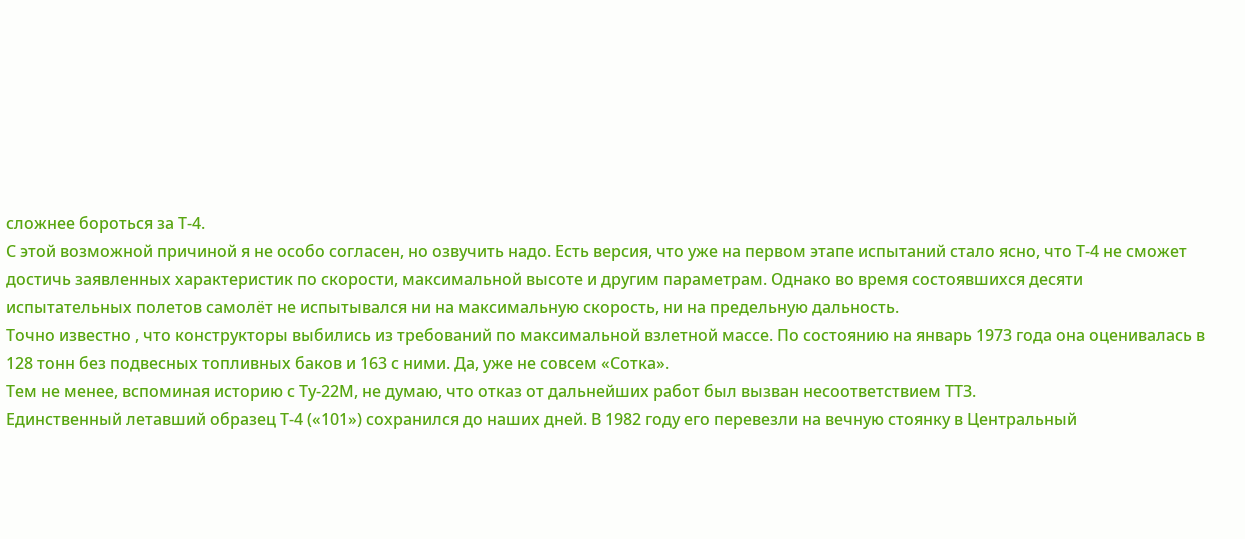сложнее бороться за Т-4.
С этой возможной причиной я не особо согласен, но озвучить надо. Есть версия, что уже на первом этапе испытаний стало ясно, что Т-4 не сможет достичь заявленных характеристик по скорости, максимальной высоте и другим параметрам. Однако во время состоявшихся десяти испытательных полетов самолёт не испытывался ни на максимальную скорость, ни на предельную дальность.
Точно известно , что конструкторы выбились из требований по максимальной взлетной массе. По состоянию на январь 1973 года она оценивалась в 128 тонн без подвесных топливных баков и 163 с ними. Да, уже не совсем «Сотка».
Тем не менее, вспоминая историю с Ту-22М, не думаю, что отказ от дальнейших работ был вызван несоответствием ТТЗ.
Единственный летавший образец Т-4 («101») сохранился до наших дней. В 1982 году его перевезли на вечную стоянку в Центральный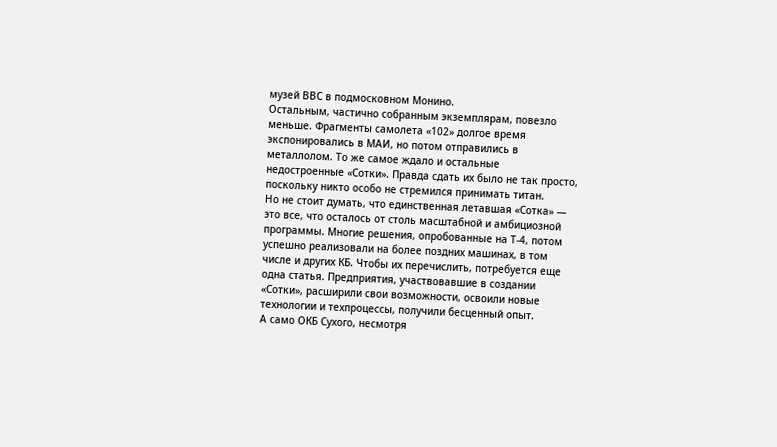музей ВВС в подмосковном Монино.
Остальным, частично собранным экземплярам, повезло меньше. Фрагменты самолета «102» долгое время экспонировались в МАИ, но потом отправились в металлолом. То же самое ждало и остальные недостроенные «Сотки». Правда сдать их было не так просто, поскольку никто особо не стремился принимать титан.
Но не стоит думать, что единственная летавшая «Сотка» — это все, что осталось от столь масштабной и амбициозной программы. Многие решения, опробованные на Т-4, потом успешно реализовали на более поздних машинах, в том числе и других КБ. Чтобы их перечислить, потребуется еще одна статья. Предприятия, участвовавшие в создании «Сотки», расширили свои возможности, освоили новые технологии и техпроцессы, получили бесценный опыт.
А само ОКБ Сухого, несмотря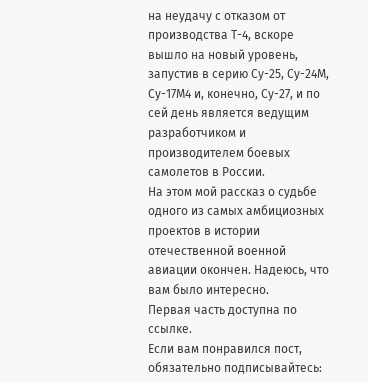на неудачу с отказом от производства Т-4, вскоре вышло на новый уровень, запустив в серию Су-25, Су-24М, Су-17М4 и, конечно, Су-27, и по сей день является ведущим разработчиком и производителем боевых самолетов в России.
На этом мой рассказ о судьбе одного из самых амбициозных проектов в истории отечественной военной авиации окончен. Надеюсь, что вам было интересно.
Первая часть доступна по ссылке.
Если вам понравился пост, обязательно подписывайтесь: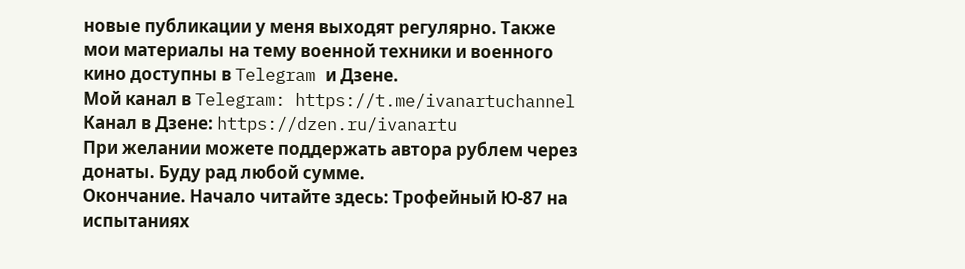новые публикации у меня выходят регулярно. Также мои материалы на тему военной техники и военного кино доступны в Telegram и Дзене.
Мой канал в Telegram: https://t.me/ivanartuchannel
Канал в Дзене: https://dzen.ru/ivanartu
При желании можете поддержать автора рублем через донаты. Буду рад любой сумме.
Окончание. Начало читайте здесь: Трофейный Ю-87 на испытаниях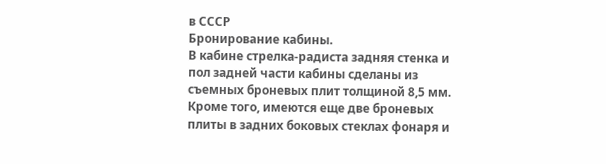в СССР
Бронирование кабины.
В кабине стрелка-радиста задняя стенка и пол задней части кабины сделаны из съемных броневых плит толщиной 8,5 мм. Кроме того, имеются еще две броневых плиты в задних боковых стеклах фонаря и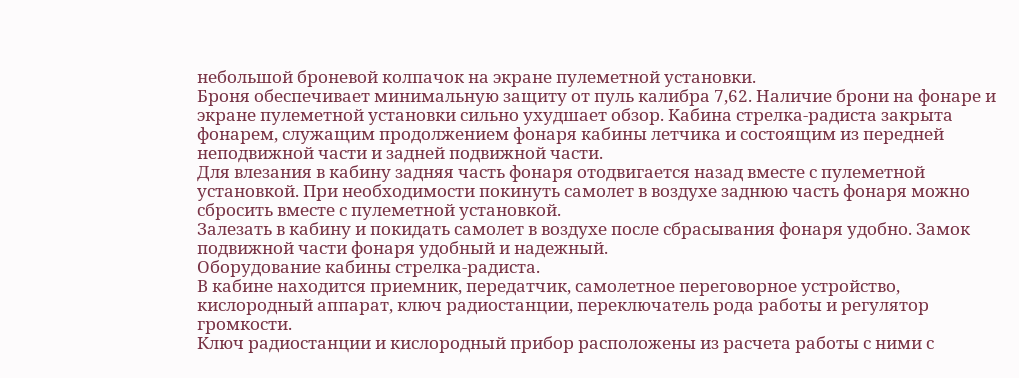небольшой броневой колпачок на экране пулеметной установки.
Броня обеспечивает минимальную защиту от пуль калибра 7,62. Наличие брони на фонаре и экране пулеметной установки сильно ухудшает обзор. Кабина стрелка-радиста закрыта фонарем, служащим продолжением фонаря кабины летчика и состоящим из передней неподвижной части и задней подвижной части.
Для влезания в кабину задняя часть фонаря отодвигается назад вместе с пулеметной установкой. При необходимости покинуть самолет в воздухе заднюю часть фонаря можно сбросить вместе с пулеметной установкой.
Залезать в кабину и покидать самолет в воздухе после сбрасывания фонаря удобно. Замок подвижной части фонаря удобный и надежный.
Оборудование кабины стрелка-радиста.
В кабине находится приемник, передатчик, самолетное переговорное устройство, кислородный аппарат, ключ радиостанции, переключатель рода работы и регулятор громкости.
Ключ радиостанции и кислородный прибор расположены из расчета работы с ними с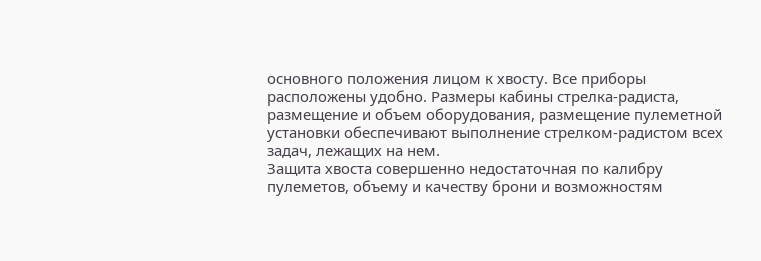основного положения лицом к хвосту. Все приборы расположены удобно. Размеры кабины стрелка-радиста, размещение и объем оборудования, размещение пулеметной установки обеспечивают выполнение стрелком-радистом всех задач, лежащих на нем.
Защита хвоста совершенно недостаточная по калибру пулеметов, объему и качеству брони и возможностям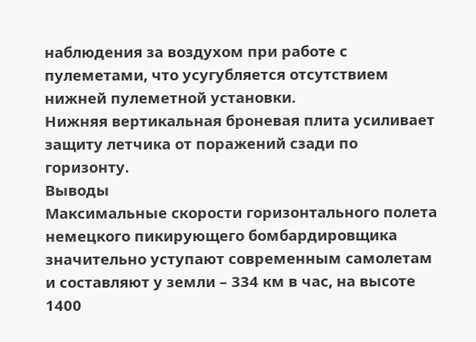наблюдения за воздухом при работе с пулеметами, что усугубляется отсутствием нижней пулеметной установки.
Нижняя вертикальная броневая плита усиливает защиту летчика от поражений сзади по горизонту.
Выводы
Максимальные скорости горизонтального полета немецкого пикирующего бомбардировщика значительно уступают современным самолетам и составляют у земли – 334 км в час, на высоте 1400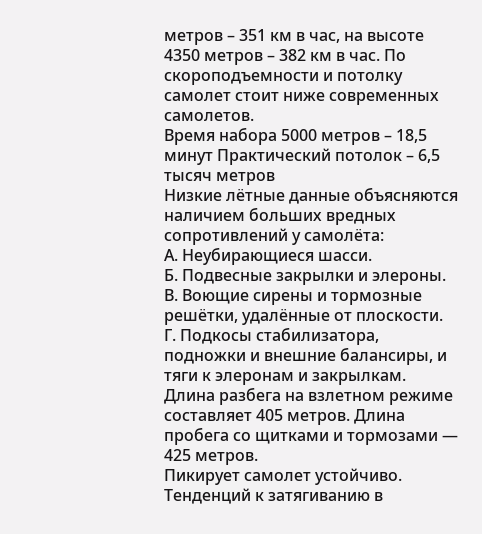метров – 351 км в час, на высоте 4350 метров – 382 км в час. По скороподъемности и потолку самолет стоит ниже современных самолетов.
Время набора 5000 метров – 18,5 минут Практический потолок – 6,5 тысяч метров
Низкие лётные данные объясняются наличием больших вредных сопротивлений у самолёта:
А. Неубирающиеся шасси.
Б. Подвесные закрылки и элероны.
В. Воющие сирены и тормозные решётки, удалённые от плоскости.
Г. Подкосы стабилизатора, подножки и внешние балансиры, и тяги к элеронам и закрылкам.
Длина разбега на взлетном режиме составляет 405 метров. Длина пробега со щитками и тормозами — 425 метров.
Пикирует самолет устойчиво. Тенденций к затягиванию в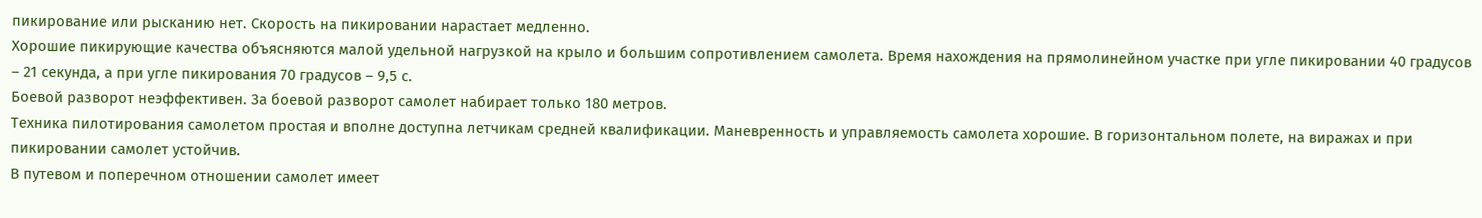пикирование или рысканию нет. Скорость на пикировании нарастает медленно.
Хорошие пикирующие качества объясняются малой удельной нагрузкой на крыло и большим сопротивлением самолета. Время нахождения на прямолинейном участке при угле пикировании 40 градусов – 21 секунда, а при угле пикирования 70 градусов – 9,5 с.
Боевой разворот неэффективен. За боевой разворот самолет набирает только 180 метров.
Техника пилотирования самолетом простая и вполне доступна летчикам средней квалификации. Маневренность и управляемость самолета хорошие. В горизонтальном полете, на виражах и при пикировании самолет устойчив.
В путевом и поперечном отношении самолет имеет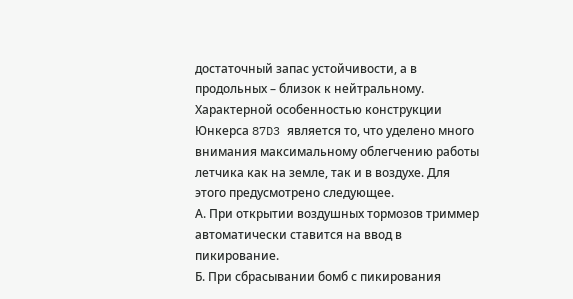достаточный запас устойчивости, а в продольных – близок к нейтральному.
Характерной особенностью конструкции Юнкерса 87D3 является то, что уделено много внимания максимальному облегчению работы летчика как на земле, так и в воздухе. Для этого предусмотрено следующее.
А. При открытии воздушных тормозов триммер автоматически ставится на ввод в пикирование.
Б. При сбрасывании бомб с пикирования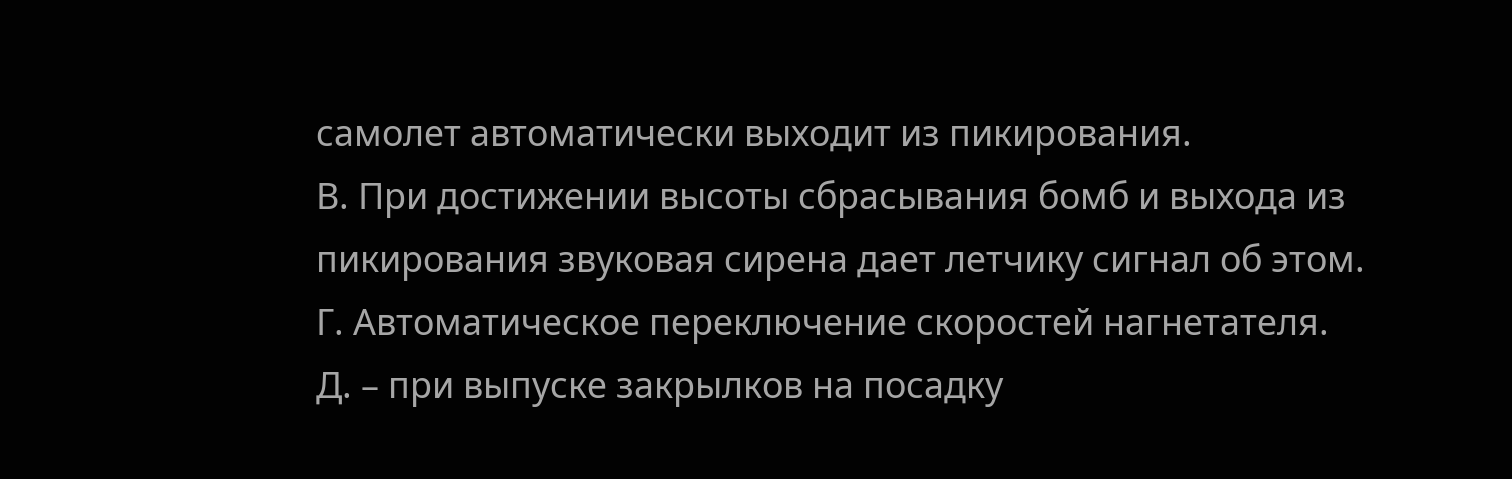самолет автоматически выходит из пикирования.
В. При достижении высоты сбрасывания бомб и выхода из пикирования звуковая сирена дает летчику сигнал об этом.
Г. Автоматическое переключение скоростей нагнетателя.
Д. – при выпуске закрылков на посадку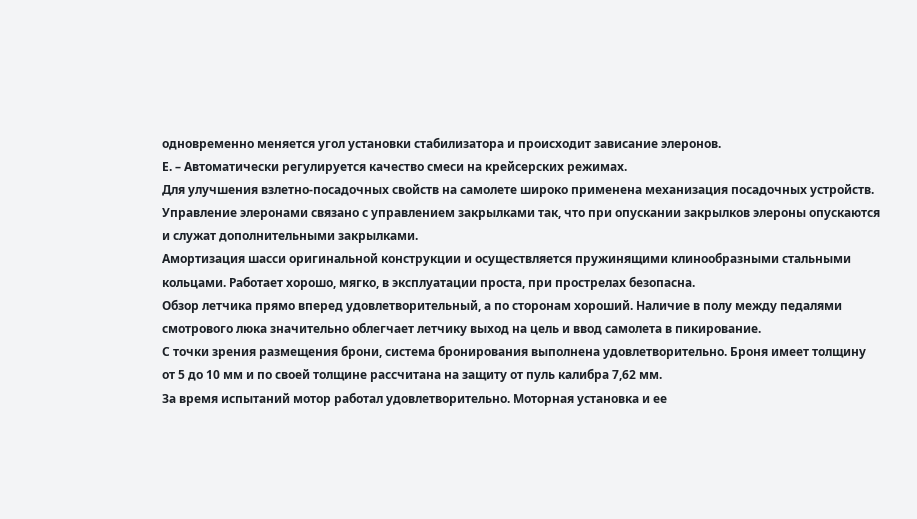одновременно меняется угол установки стабилизатора и происходит зависание элеронов.
Е. – Автоматически регулируется качество смеси на крейсерских режимах.
Для улучшения взлетно-посадочных свойств на самолете широко применена механизация посадочных устройств.
Управление элеронами связано с управлением закрылками так, что при опускании закрылков элероны опускаются и служат дополнительными закрылками.
Амортизация шасси оригинальной конструкции и осуществляется пружинящими клинообразными стальными кольцами. Работает хорошо, мягко, в эксплуатации проста, при прострелах безопасна.
Обзор летчика прямо вперед удовлетворительный, а по сторонам хороший. Наличие в полу между педалями смотрового люка значительно облегчает летчику выход на цель и ввод самолета в пикирование.
С точки зрения размещения брони, система бронирования выполнена удовлетворительно. Броня имеет толщину от 5 до 10 мм и по своей толщине рассчитана на защиту от пуль калибра 7,62 мм.
За время испытаний мотор работал удовлетворительно. Моторная установка и ее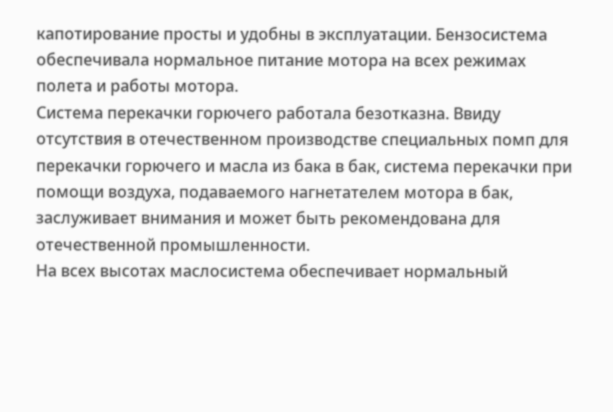капотирование просты и удобны в эксплуатации. Бензосистема обеспечивала нормальное питание мотора на всех режимах полета и работы мотора.
Система перекачки горючего работала безотказна. Ввиду отсутствия в отечественном производстве специальных помп для перекачки горючего и масла из бака в бак, система перекачки при помощи воздуха, подаваемого нагнетателем мотора в бак, заслуживает внимания и может быть рекомендована для отечественной промышленности.
На всех высотах маслосистема обеспечивает нормальный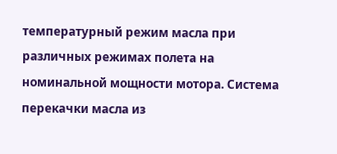температурный режим масла при различных режимах полета на номинальной мощности мотора. Система перекачки масла из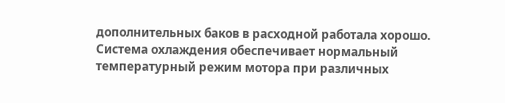дополнительных баков в расходной работала хорошо.
Система охлаждения обеспечивает нормальный температурный режим мотора при различных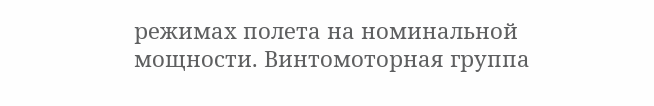режимах полета на номинальной мощности. Винтомоторная группа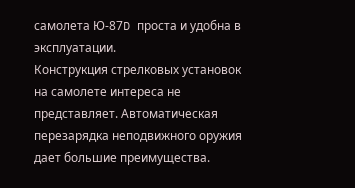самолета Ю-87D проста и удобна в эксплуатации.
Конструкция стрелковых установок на самолете интереса не представляет. Автоматическая перезарядка неподвижного оружия дает большие преимущества.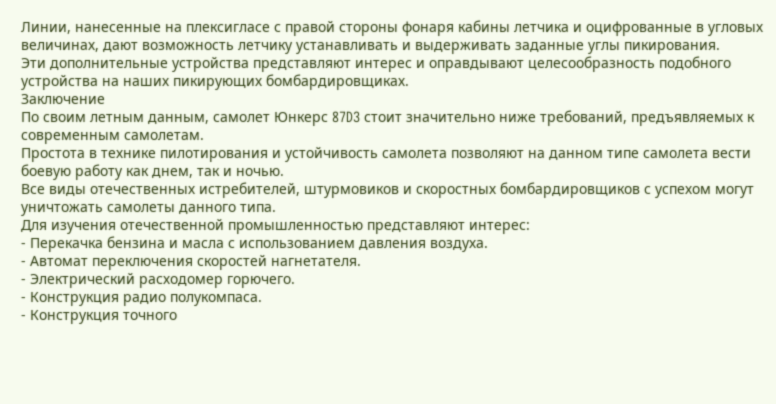Линии, нанесенные на плексигласе с правой стороны фонаря кабины летчика и оцифрованные в угловых величинах, дают возможность летчику устанавливать и выдерживать заданные углы пикирования.
Эти дополнительные устройства представляют интерес и оправдывают целесообразность подобного устройства на наших пикирующих бомбардировщиках.
Заключение
По своим летным данным, самолет Юнкерс 87D3 стоит значительно ниже требований, предъявляемых к современным самолетам.
Простота в технике пилотирования и устойчивость самолета позволяют на данном типе самолета вести боевую работу как днем, так и ночью.
Все виды отечественных истребителей, штурмовиков и скоростных бомбардировщиков с успехом могут уничтожать самолеты данного типа.
Для изучения отечественной промышленностью представляют интерес:
- Перекачка бензина и масла с использованием давления воздуха.
- Автомат переключения скоростей нагнетателя.
- Электрический расходомер горючего.
- Конструкция радио полукомпаса.
- Конструкция точного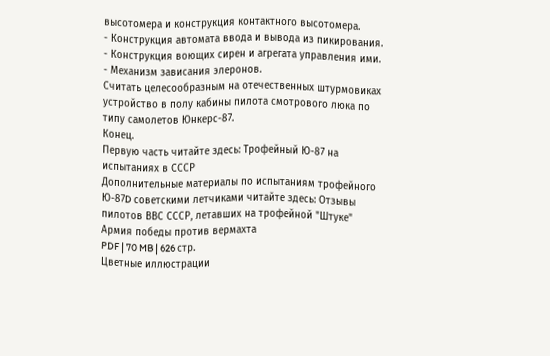высотомера и конструкция контактного высотомера.
- Конструкция автомата ввода и вывода из пикирования.
- Конструкция воющих сирен и агрегата управления ими.
- Механизм зависания элеронов.
Считать целесообразным на отечественных штурмовиках устройство в полу кабины пилота смотрового люка по типу самолетов Юнкерс-87.
Конец.
Первую часть читайте здесь: Трофейный Ю-87 на испытаниях в СССР
Дополнительные материалы по испытаниям трофейного Ю-87D советскими летчиками читайте здесь: Отзывы пилотов ВВС СССР, летавших на трофейной "Штуке"
Армия победы против вермахта
PDF | 70 MB | 626 стр.
Цветные иллюстрации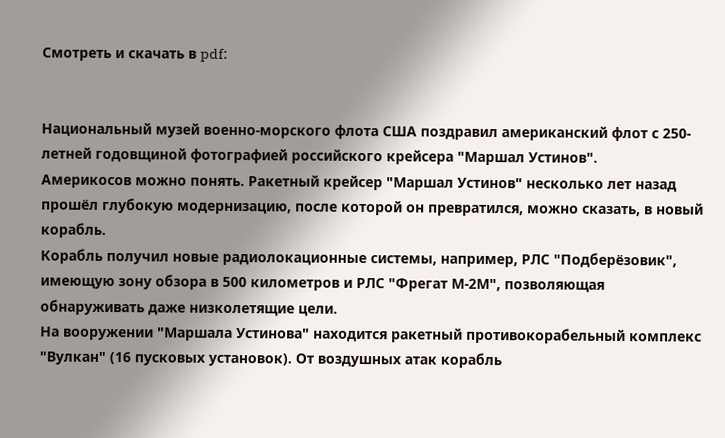Смотреть и скачать в pdf:


Национальный музей военно-морского флота США поздравил американский флот с 250-летней годовщиной фотографией российского крейсера "Маршал Устинов".
Америкосов можно понять. Ракетный крейсер "Маршал Устинов" несколько лет назад прошёл глубокую модернизацию, после которой он превратился, можно сказать, в новый корабль.
Корабль получил новые радиолокационные системы, например, РЛС "Подберёзовик", имеющую зону обзора в 500 километров и РЛС "Фрегат М-2М", позволяющая обнаруживать даже низколетящие цели.
На вооружении "Маршала Устинова" находится ракетный противокорабельный комплекс "Вулкан" (16 пусковых установок). От воздушных атак корабль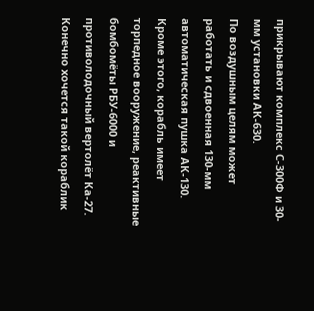прикрывают комплекс С-300Ф и 30-мм установки АК-630.
По воздушным целям может работать и сдвоенная 130-мм автоматическая пушка АК-130.
Кроме этого, корабль имеет торпедное вооружение, реактивные бомбомёты РБУ-6000 и противолодочный вертолёт Ка-27. Конечно хочется такой кораблик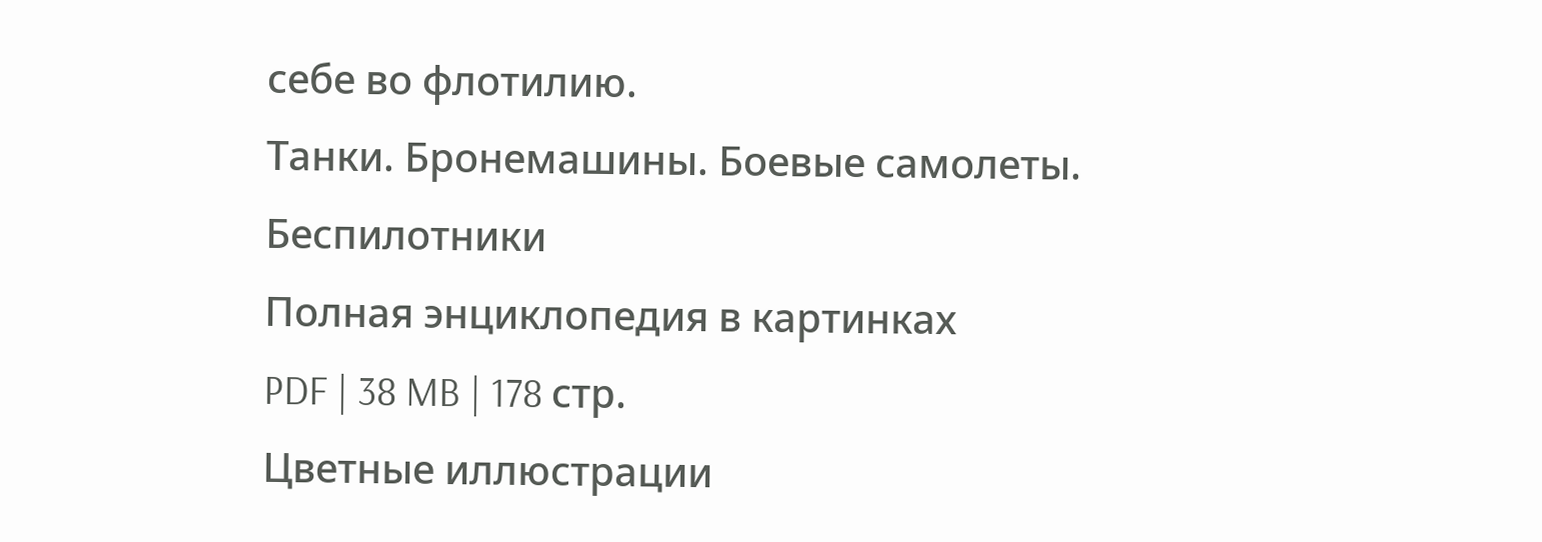себе во флотилию.
Танки. Бронемашины. Боевые самолеты. Беспилотники
Полная энциклопедия в картинках
PDF | 38 MB | 178 стр.
Цветные иллюстрации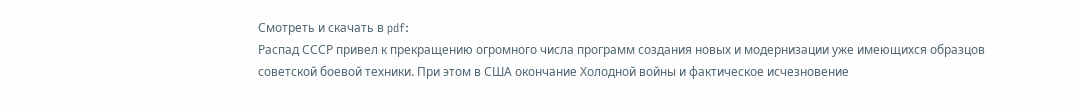Смотреть и скачать в pdf:
Распад СССР привел к прекращению огромного числа программ создания новых и модернизации уже имеющихся образцов советской боевой техники. При этом в США окончание Холодной войны и фактическое исчезновение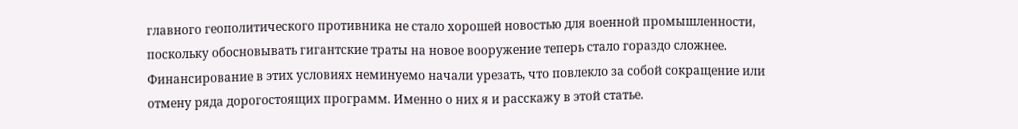главного геополитического противника не стало хорошей новостью для военной промышленности, поскольку обосновывать гигантские траты на новое вооружение теперь стало гораздо сложнее. Финансирование в этих условиях неминуемо начали урезать, что повлекло за собой сокращение или отмену ряда дорогостоящих программ. Именно о них я и расскажу в этой статье.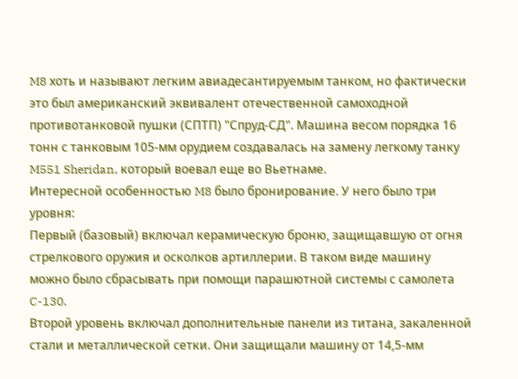M8 хоть и называют легким авиадесантируемым танком, но фактически это был американский эквивалент отечественной самоходной противотанковой пушки (СПТП) "Спруд-СД". Машина весом порядка 16 тонн с танковым 105-мм орудием создавалась на замену легкому танку M551 Sheridan, который воевал еще во Вьетнаме.
Интересной особенностью M8 было бронирование. У него было три уровня:
Первый (базовый) включал керамическую броню, защищавшую от огня стрелкового оружия и осколков артиллерии. В таком виде машину можно было сбрасывать при помощи парашютной системы с самолета C-130.
Второй уровень включал дополнительные панели из титана, закаленной стали и металлической сетки. Они защищали машину от 14,5-мм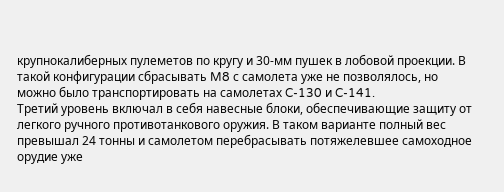крупнокалиберных пулеметов по кругу и 30-мм пушек в лобовой проекции. В такой конфигурации сбрасывать M8 с самолета уже не позволялось, но можно было транспортировать на самолетах C-130 и C-141.
Третий уровень включал в себя навесные блоки, обеспечивающие защиту от легкого ручного противотанкового оружия. В таком варианте полный вес превышал 24 тонны и самолетом перебрасывать потяжелевшее самоходное орудие уже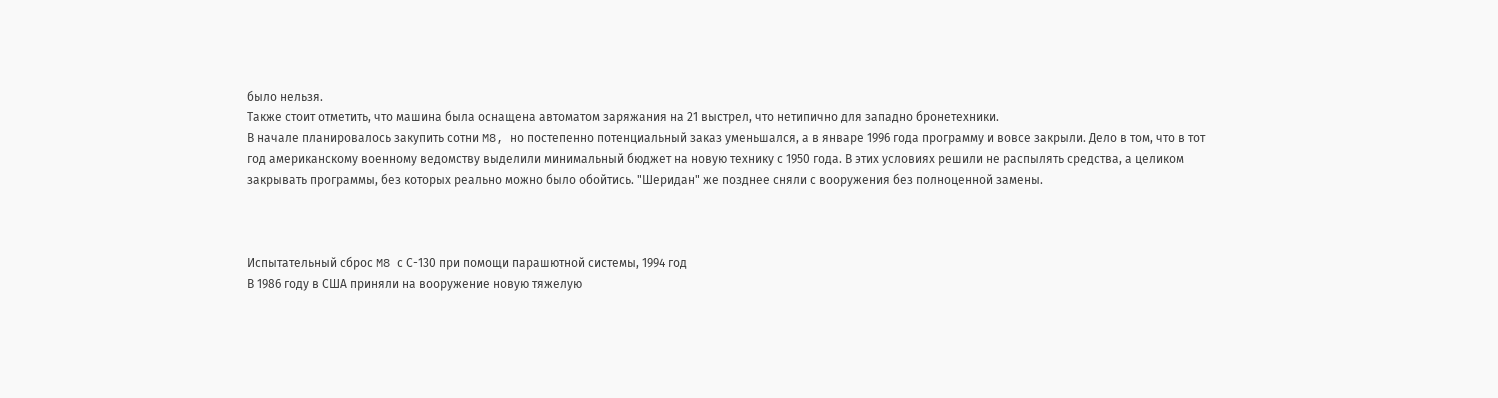было нельзя.
Также стоит отметить, что машина была оснащена автоматом заряжания на 21 выстрел, что нетипично для западно бронетехники.
В начале планировалось закупить сотни M8, но постепенно потенциальный заказ уменьшался, а в январе 1996 года программу и вовсе закрыли. Дело в том, что в тот год американскому военному ведомству выделили минимальный бюджет на новую технику с 1950 года. В этих условиях решили не распылять средства, а целиком закрывать программы, без которых реально можно было обойтись. "Шеридан" же позднее сняли с вооружения без полноценной замены.



Испытательный сброс M8 с С-130 при помощи парашютной системы, 1994 год
В 1986 году в США приняли на вооружение новую тяжелую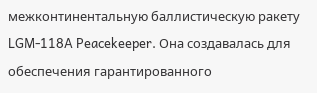межконтинентальную баллистическую ракету LGM-118A Peacekeeper. Она создавалась для обеспечения гарантированного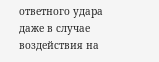ответного удара даже в случае воздействия на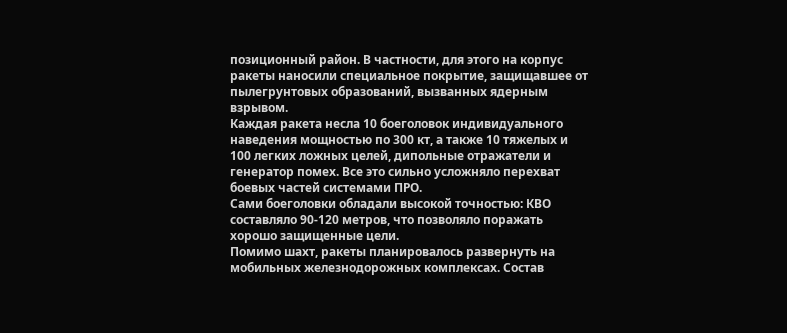позиционный район. В частности, для этого на корпус ракеты наносили специальное покрытие, защищавшее от пылегрунтовых образований, вызванных ядерным взрывом.
Каждая ракета несла 10 боеголовок индивидуального наведения мощностью по 300 кт, а также 10 тяжелых и 100 легких ложных целей, дипольные отражатели и генератор помех. Все это сильно усложняло перехват боевых частей системами ПРО.
Сами боеголовки обладали высокой точностью: КВО составляло 90-120 метров, что позволяло поражать хорошо защищенные цели.
Помимо шахт, ракеты планировалось развернуть на мобильных железнодорожных комплексах. Состав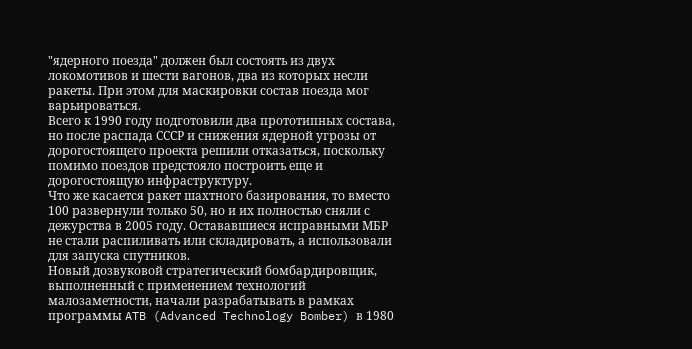"ядерного поезда" должен был состоять из двух локомотивов и шести вагонов, два из которых несли ракеты. При этом для маскировки состав поезда мог варьироваться.
Всего к 1990 году подготовили два прототипных состава, но после распада СССР и снижения ядерной угрозы от дорогостоящего проекта решили отказаться, поскольку помимо поездов предстояло построить еще и дорогостоящую инфраструктуру.
Что же касается ракет шахтного базирования, то вместо 100 развернули только 50, но и их полностью сняли с дежурства в 2005 году. Остававшиеся исправными МБР не стали распиливать или складировать, а использовали для запуска спутников.
Новый дозвуковой стратегический бомбардировщик, выполненный с применением технологий малозаметности, начали разрабатывать в рамках программы ATB (Advanced Technology Bomber) в 1980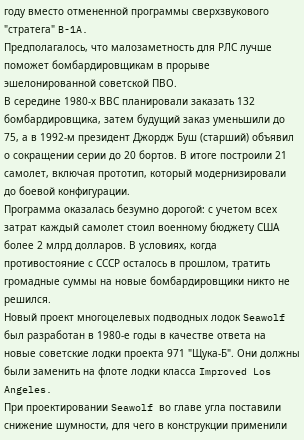году вместо отмененной программы сверхзвукового "стратега" B-1A.
Предполагалось, что малозаметность для РЛС лучше поможет бомбардировщикам в прорыве эшелонированной советской ПВО.
В середине 1980-х ВВС планировали заказать 132 бомбардировщика, затем будущий заказ уменьшили до 75, а в 1992-м президент Джордж Буш (старший) объявил о сокращении серии до 20 бортов. В итоге построили 21 самолет, включая прототип, который модернизировали до боевой конфигурации.
Программа оказалась безумно дорогой: с учетом всех затрат каждый самолет стоил военному бюджету США более 2 млрд долларов. В условиях, когда противостояние с СССР осталось в прошлом, тратить громадные суммы на новые бомбардировщики никто не решился.
Новый проект многоцелевых подводных лодок Seawolf был разработан в 1980-е годы в качестве ответа на новые советские лодки проекта 971 "Щука-Б". Они должны были заменить на флоте лодки класса Improved Los Angeles.
При проектировании Seawolf во главе угла поставили снижение шумности, для чего в конструкции применили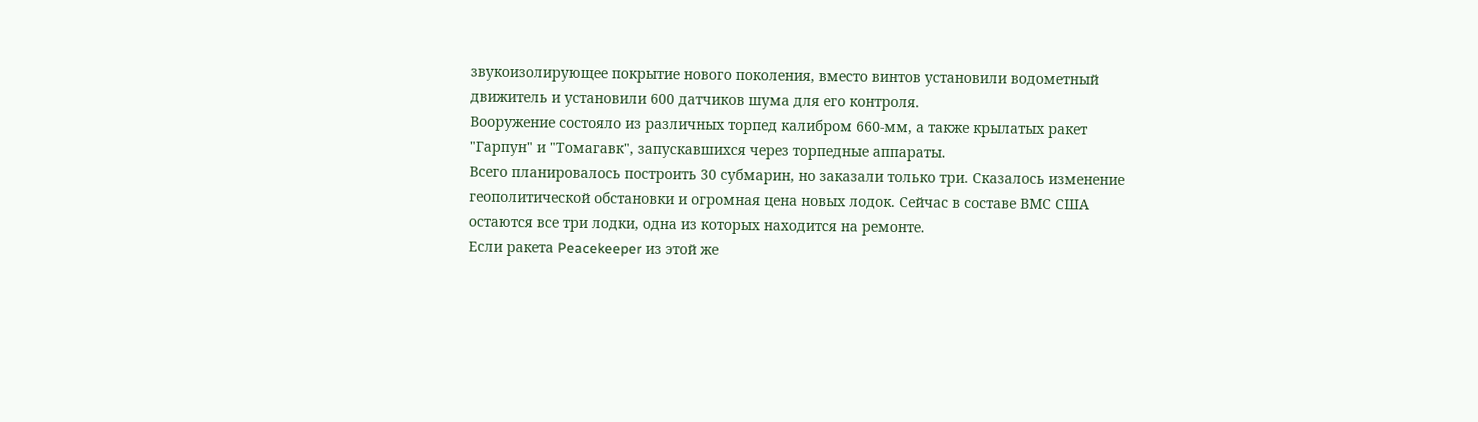звукоизолирующее покрытие нового поколения, вместо винтов установили водометный движитель и установили 600 датчиков шума для его контроля.
Вооружение состояло из различных торпед калибром 660-мм, а также крылатых ракет "Гарпун" и "Томагавк", запускавшихся через торпедные аппараты.
Всего планировалось построить 30 субмарин, но заказали только три. Сказалось изменение геополитической обстановки и огромная цена новых лодок. Сейчас в составе ВМС США остаются все три лодки, одна из которых находится на ремонте.
Если ракета Peacekeeper из этой же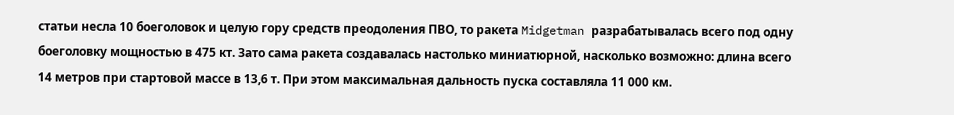статьи несла 10 боеголовок и целую гору средств преодоления ПВО, то ракета Midgetman разрабатывалась всего под одну боеголовку мощностью в 475 кт. Зато сама ракета создавалась настолько миниатюрной, насколько возможно: длина всего 14 метров при стартовой массе в 13,6 т. При этом максимальная дальность пуска составляла 11 000 км.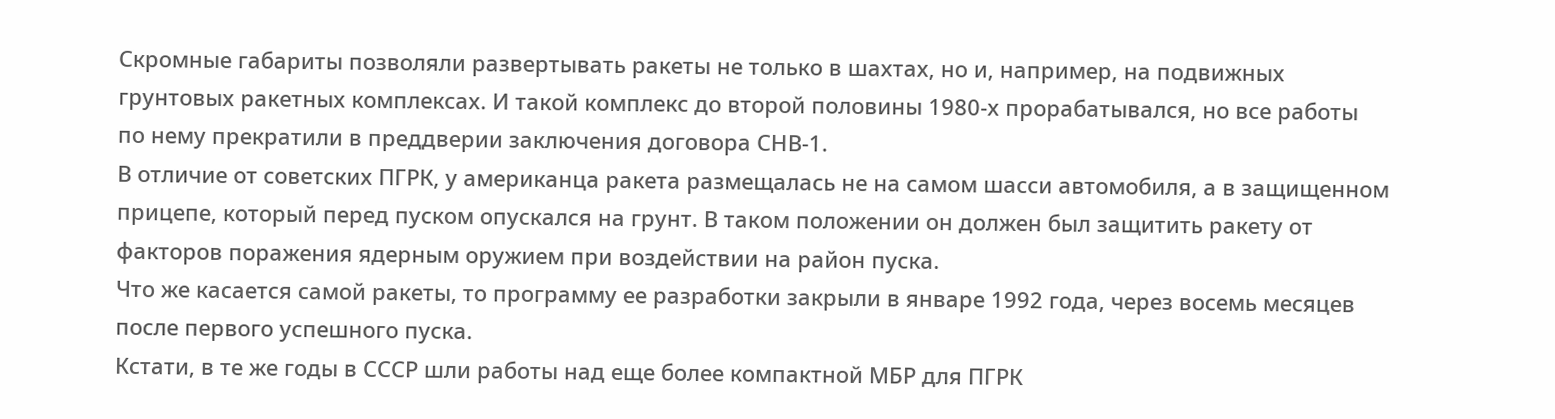Скромные габариты позволяли развертывать ракеты не только в шахтах, но и, например, на подвижных грунтовых ракетных комплексах. И такой комплекс до второй половины 1980-х прорабатывался, но все работы по нему прекратили в преддверии заключения договора СНВ-1.
В отличие от советских ПГРК, у американца ракета размещалась не на самом шасси автомобиля, а в защищенном прицепе, который перед пуском опускался на грунт. В таком положении он должен был защитить ракету от факторов поражения ядерным оружием при воздействии на район пуска.
Что же касается самой ракеты, то программу ее разработки закрыли в январе 1992 года, через восемь месяцев после первого успешного пуска.
Кстати, в те же годы в СССР шли работы над еще более компактной МБР для ПГРК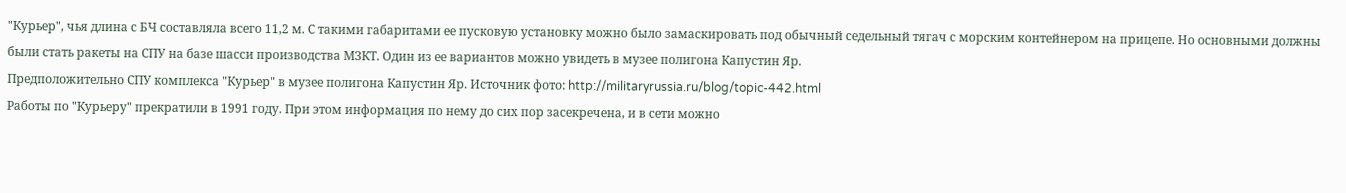"Курьер", чья длина с БЧ составляла всего 11,2 м. С такими габаритами ее пусковую установку можно было замаскировать под обычный седельный тягач с морским контейнером на прицепе. Но основными должны были стать ракеты на СПУ на базе шасси производства МЗКТ. Один из ее вариантов можно увидеть в музее полигона Капустин Яр.
Предположительно СПУ комплекса "Курьер" в музее полигона Капустин Яр. Источник фото: http://militaryrussia.ru/blog/topic-442.html
Работы по "Курьеру" прекратили в 1991 году. При этом информация по нему до сих пор засекречена, и в сети можно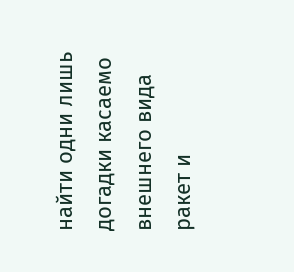найти одни лишь догадки касаемо внешнего вида ракет и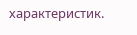характеристик.